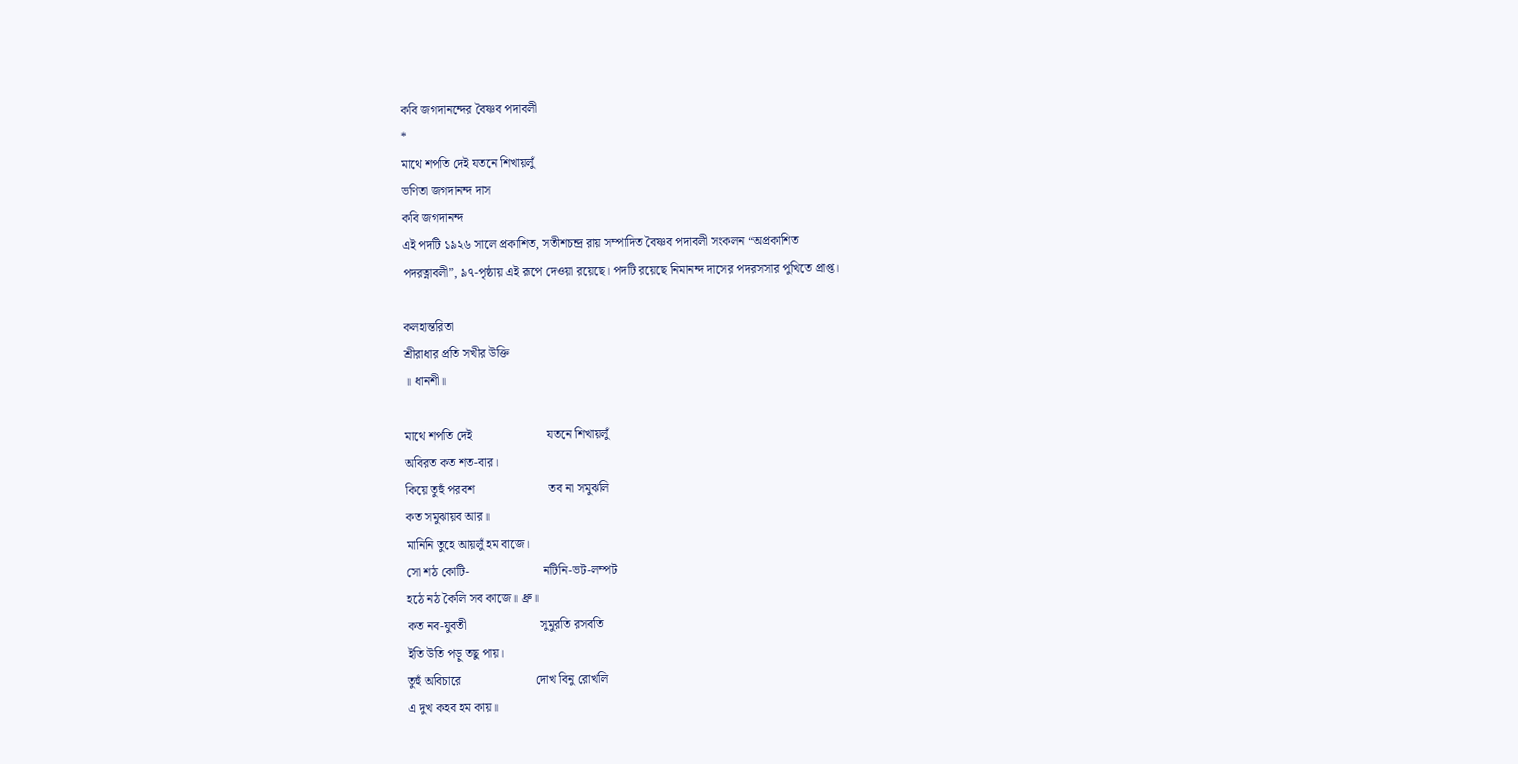কবি জগদানন্দের বৈষ্ণব পদাবলী
*
মাথে শপতি দেই যতনে শিখায়লুঁ
ভণিতা জগদানন্দ দাস
কবি জগদানন্দ
এই পদটি ১৯২৬ সালে প্রকাশিত, সতীশচন্দ্র রায় সম্পাদিত বৈষ্ণব পদাবলী সংকলন “অপ্রকাশিত
পদরত্নাবলী”, ৯৭-পৃষ্ঠায় এই রূপে দেওয়া রয়েছে। পদটি রয়েছে নিমানন্দ দাসের পদরসসার পুখিতে প্রাপ্ত।

কলহান্তরিতা
শ্রীরাধার প্রতি সখীর উক্তি
॥ ধানশী॥

মাথে শপতি দেই                        যতনে শিখায়লুঁ
অবিরত কত শত-বার।
কিয়ে তুহুঁ পরবশ                        তব না সমুঝলি
কত সমুঝায়ব আর॥
মানিনি তুহে আয়লুঁ হম বাজে।
সো শঠ কোটি-                        নটিনি-ভট-লম্পট
হঠে নঠ কৈলি সব কাজে॥ ধ্রু॥
কত নব-যুবতী                        সুমুরতি রসবতি
ইতি উতি পড়ু তছু পায়।
তুহুঁ অবিচারে                        দোখ বিনু রোখলি
এ দুখ কহব হম কায়॥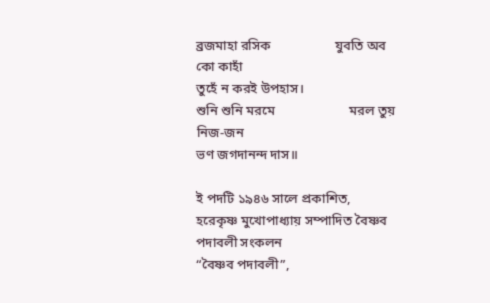ব্রজমাহা রসিক                   যুবতি অব কো কাহাঁ
তুহেঁ ন করই উপহাস।
শুনি শুনি মরমে                      মরল তুয় নিজ-জন
ভণ জগদানন্দ দাস॥

ই পদটি ১৯৪৬ সালে প্রকাশিত, হরেকৃষ্ণ মুখোপাধ্যায় সম্পাদিত বৈষ্ণব পদাবলী সংকলন
“বৈষ্ণব পদাবলী”,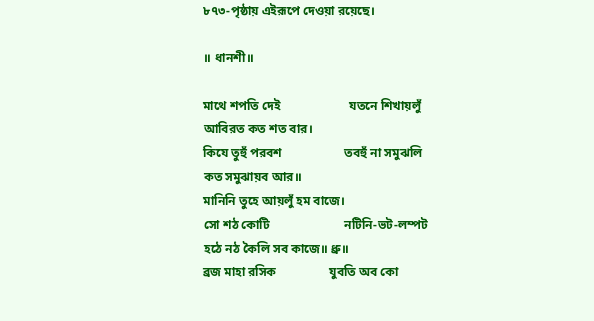৮৭৩-পৃষ্ঠায় এইরূপে দেওয়া রয়েছে।

॥ ধানশী॥

মাথে শপতি দেই                      যতনে শিখায়লুঁ
আবিরত কত শত বার।
কিযে তুহুঁ পরবশ                    তবহুঁ না সমুঝলি
কত সমুঝায়ব আর॥
মানিনি তুহে আয়লুঁ হম বাজে।
সো শঠ কোটি                        নটিনি-ভট-লম্পট
হঠে নঠ কৈলি সব কাজে॥ ধ্রু॥
ব্রজ মাহা রসিক                 যুবতি অব কো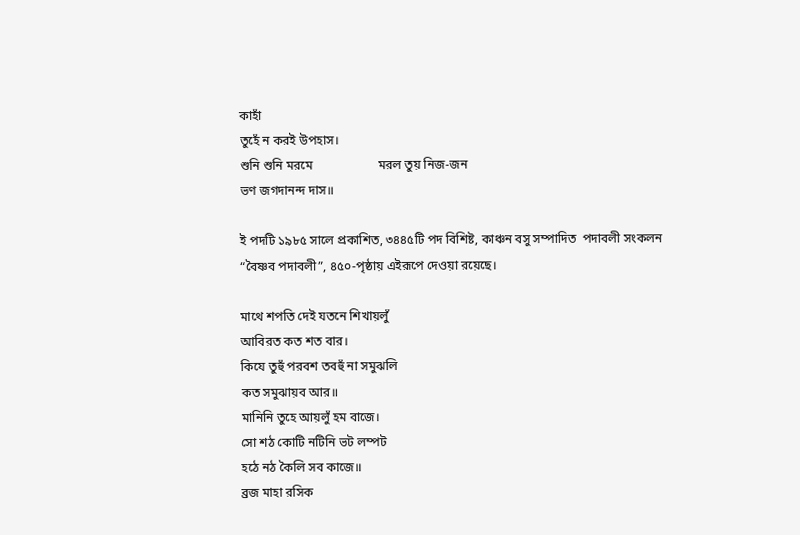কাহাঁ
তুহেঁ ন করই উপহাস।
শুনি শুনি মরমে                     মরল তুয় নিজ-জন
ভণ জগদানন্দ দাস॥

ই পদটি ১৯৮৫ সালে প্রকাশিত, ৩৪৪৫টি পদ বিশিষ্ট, কাঞ্চন বসু সম্পাদিত  পদাবলী সংকলন
“বৈষ্ণব পদাবলী”, ৪৫০-পৃষ্ঠায় এইরূপে দেওয়া রয়েছে।

মাথে শপতি দেই যতনে শিখায়লুঁ
আবিরত কত শত বার।
কিযে তুহুঁ পরবশ তবহুঁ না সমুঝলি
কত সমুঝায়ব আর॥
মানিনি তুহে আয়লুঁ হম বাজে।
সো শঠ কোটি নটিনি ভট লম্পট
হঠে নঠ কৈলি সব কাজে॥
ব্রজ মাহা রসিক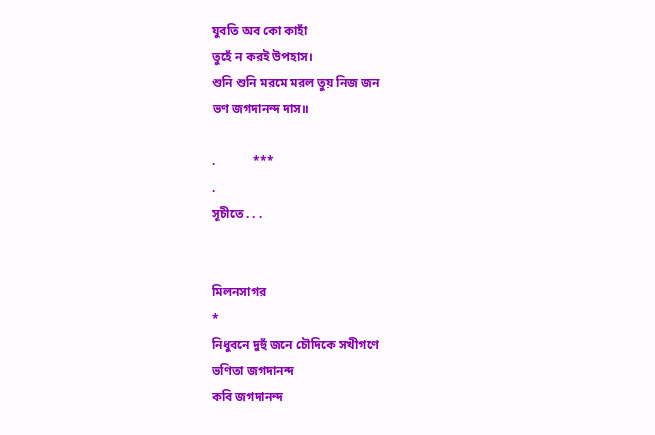যুবতি অব কো কাহাঁ
তুহেঁ ন করই উপহাস।
শুনি শুনি মরমে মরল তুয় নিজ জন
ভণ জগদানন্দ দাস॥

.            ***
.
সূচীতে . . .


মিলনসাগর
*
নিধুবনে দুহুঁ জনে চৌদিকে সখীগণে
ভণিতা জগদানন্দ
কবি জগদানন্দ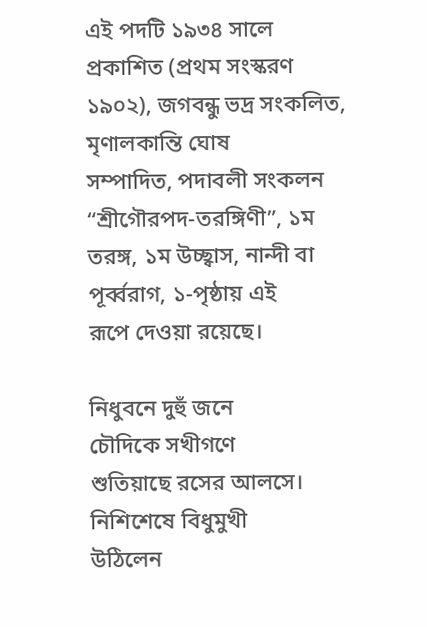এই পদটি ১৯৩৪ সালে প্রকাশিত (প্রথম সংস্করণ ১৯০২), জগবন্ধু ভদ্র সংকলিত, মৃণালকান্তি ঘোষ
সম্পাদিত, পদাবলী সংকলন “শ্রীগৌরপদ-তরঙ্গিণী”, ১ম তরঙ্গ, ১ম উচ্ছ্বাস, নান্দী বা পূর্ব্বরাগ, ১-পৃষ্ঠায় এই
রূপে দেওয়া রয়েছে।

নিধুবনে দুহুঁ জনে                        চৌদিকে সখীগণে
শুতিয়াছে রসের আলসে।
নিশিশেষে বিধুমুখী                     উঠিলেন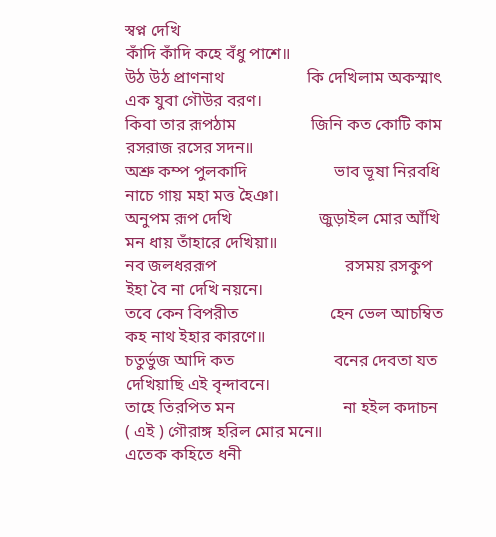স্বপ্ন দেখি
কাঁদি কাঁদি কহে বঁধু পাশে॥
উঠ উঠ প্রাণনাথ                    কি দেখিলাম অকস্মাৎ
এক যুবা গৌউর বরণ।
কিবা তার রূপঠাম                  জিনি কত কোটি কাম
রসরাজ রসের সদন॥
অশ্রু কম্প পুলকাদি                     ভাব ভূষা নিরবধি
নাচে গায় মহা মত্ত হৈঞা।
অনুপম রূপ দেখি                     জুড়াইল মোর আঁখি
মন ধায় তাঁহারে দেখিয়া॥
নব জলধররূপ                               রসময় রসকুপ
ইহা বৈ না দেখি নয়নে।
তবে কেন বিপরীত                      হেন ভেল আচম্বিত
কহ নাথ ইহার কারণে॥
চতুর্ভুজ আদি কত                        বনের দেবতা যত
দেখিয়াছি এই বৃন্দাবনে।
তাহে তিরপিত মন                          না হইল কদাচন
( এই ) গৌরাঙ্গ হরিল মোর মনে॥
এতেক কহিতে ধনী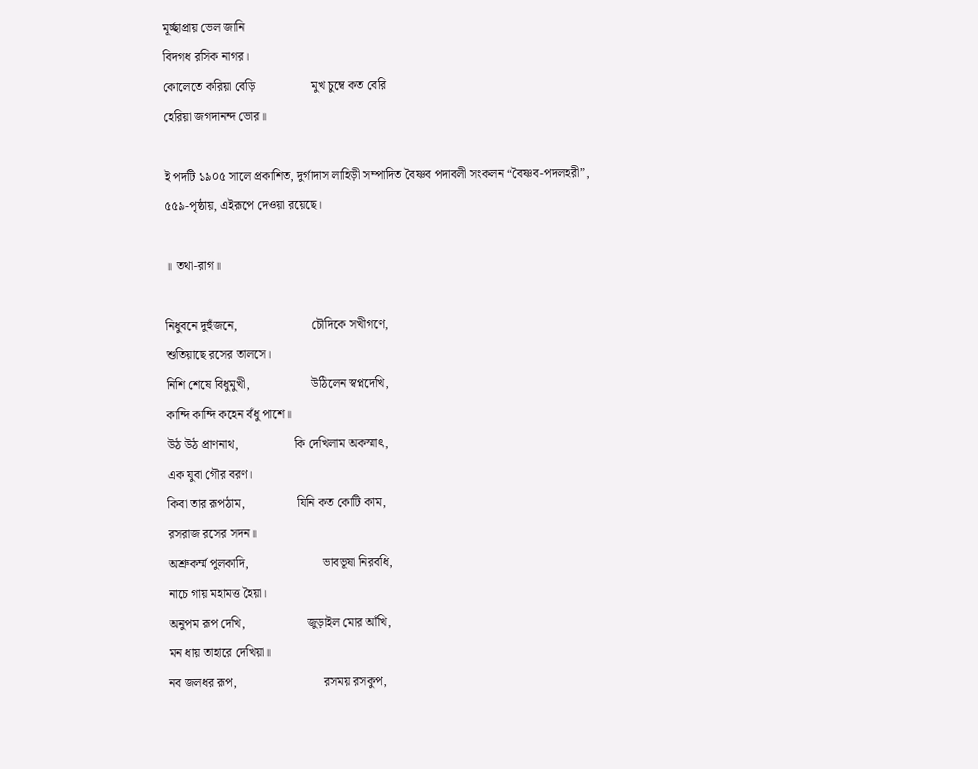মূর্চ্ছাপ্রায় ভেল জানি
বিদগধ রসিক নাগর।
কোলেতে করিয়া বেড়ি                  মুখ চুম্বে কত বেরি
হেরিয়া জগদানন্দ ভোর॥

ই পদটি ১৯০৫ সালে প্রকাশিত, দুর্গাদাস লাহিড়ী সম্পাদিত বৈষ্ণব পদাবলী সংকলন “বৈষ্ণব-পদলহরী”,
৫৫৯-পৃষ্ঠায়, এইরূপে দেওয়া রয়েছে।

॥ তথা-রাগ॥

নিধুবনে দুহুঁজনে,                        চৌদিকে সখীগণে,
শুতিয়াছে রসের তালসে।
নিশি শেষে বিধুমুখী,                    উঠিলেন স্বপ্নদেখি,
কান্দি কান্দি কহেন বঁধু পাশে॥
উঠ উঠ প্রাণনাথ,                  কি দেখিলাম অকস্মাৎ,
এক যুবা গৌর বরণ।
কিবা তার রূপঠাম,                 যিনি কত কোটি কাম,
রসরাজ রসের সদন॥
অশ্রুকর্ম্ম পুলকাদি,                        ভাবভূষা নিরবধি,
নাচে গায় মহামত্ত হৈয়া।
অনুপম রূপ দেখি,                    জুড়াইল মোর আঁখি,
মন ধায় তাহারে দেখিয়া॥
নব জলধর রূপ,                            রসময় রসকুপ,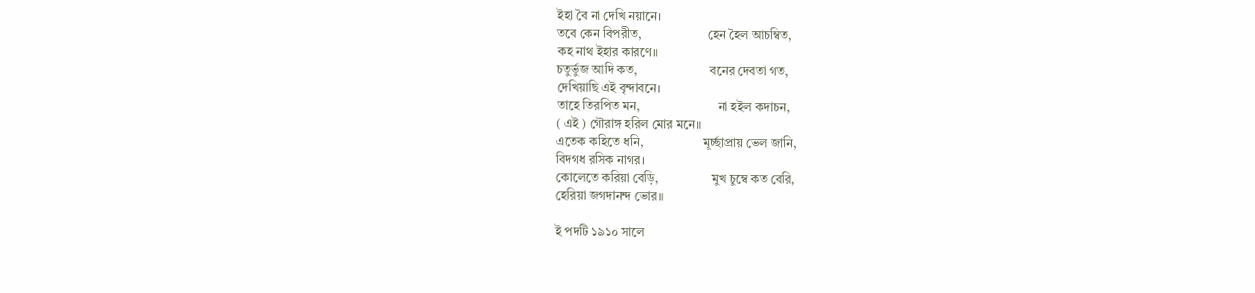ইহা বৈ না দেখি নয়ানে।
তবে কেন বিপরীত,                     হেন হৈল আচম্বিত,
কহ নাথ ইহার কারণে॥
চতুর্ভুজ আদি কত,                       বনের দেবতা গত,
দেখিয়াছি এই বৃন্দাবনে।
তাহে তিরপিত মন,                         না হইল কদাচন,
( এই ) গৌরাঙ্গ হরিল মোর মনে॥
এতেক কহিতে ধনি,                   মূর্চ্ছাপ্রায় ভেল জানি,
বিদগধ রসিক নাগর।
কোলেতে করিয়া বেড়ি,                 মুখ চুম্বে কত বেরি,
হেরিয়া জগদানন্দ ভোর॥

ই পদটি ১৯১০ সালে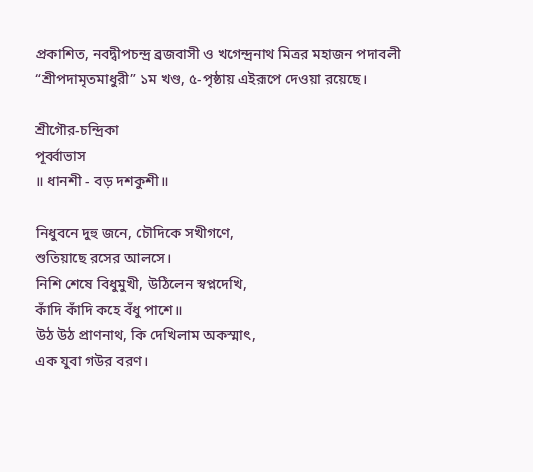প্রকাশিত, নবদ্বীপচন্দ্র ব্রজবাসী ও খগেন্দ্রনাথ মিত্রর মহাজন পদাবলী
“শ্রীপদামৃতমাধুরী” ১ম খণ্ড, ৫-পৃষ্ঠায় এইরূপে দেওয়া রয়েছে।

শ্রীগৌর-চন্দ্রিকা
পূর্ব্বাভাস
॥ ধানশী - বড় দশকুশী॥

নিধুবনে দুহু জনে, চৌদিকে সখীগণে,
শুতিয়াছে রসের আলসে।
নিশি শেষে বিধুমুখী, উঠিলেন স্বপ্নদেখি,
কাঁদি কাঁদি কহে বঁধু পাশে॥
উঠ উঠ প্রাণনাথ, কি দেখিলাম অকস্মাৎ,
এক যুবা গউর বরণ।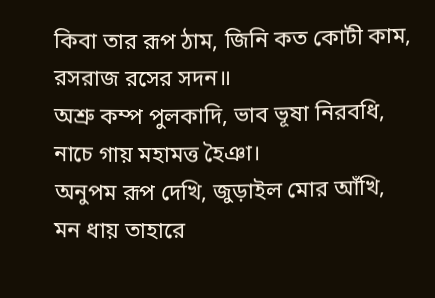কিবা তার রূপ ঠাম, জিনি কত কোটী কাম,
রসরাজ রসের সদন॥
অশ্রু কম্প পুলকাদি, ভাব ভূষা নিরবধি,
নাচে গায় মহামত্ত হৈঞা।
অনুপম রূপ দেখি, জুড়াইল মোর আঁখি,
মন ধায় তাহারে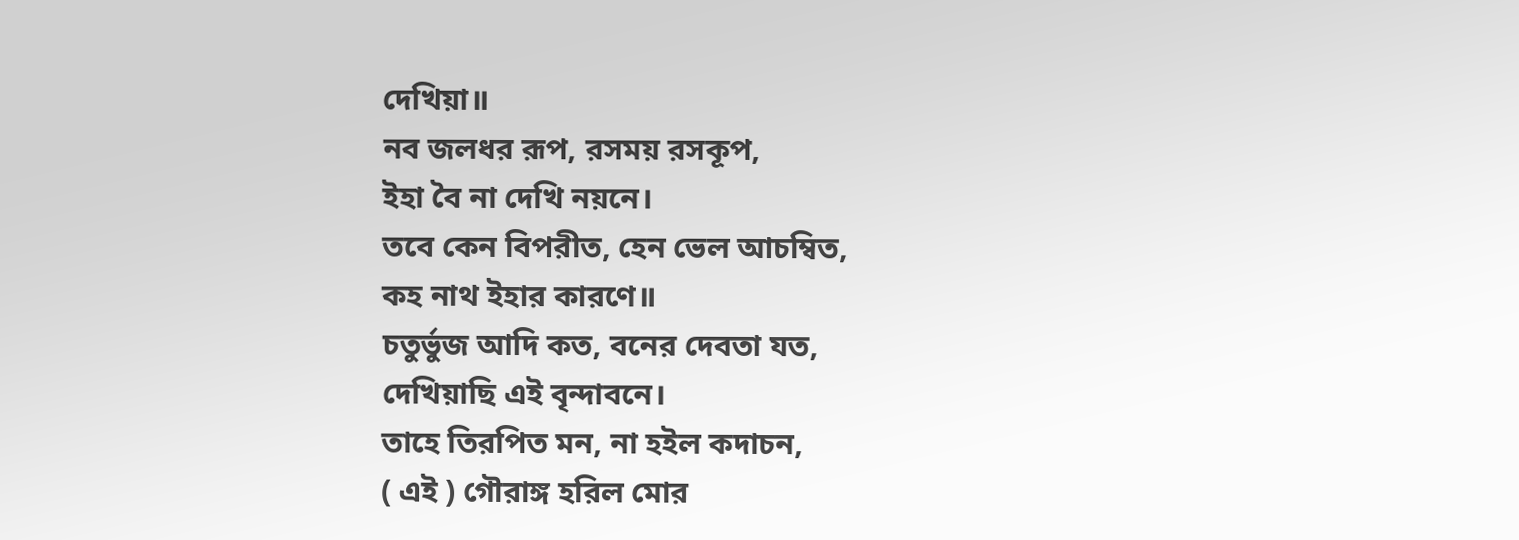দেখিয়া॥
নব জলধর রূপ, রসময় রসকূপ,
ইহা বৈ না দেখি নয়নে।
তবে কেন বিপরীত, হেন ভেল আচম্বিত,
কহ নাথ ইহার কারণে॥
চতুর্ভুজ আদি কত, বনের দেবতা যত,
দেখিয়াছি এই বৃন্দাবনে।
তাহে তিরপিত মন, না হইল কদাচন,
( এই ) গৌরাঙ্গ হরিল মোর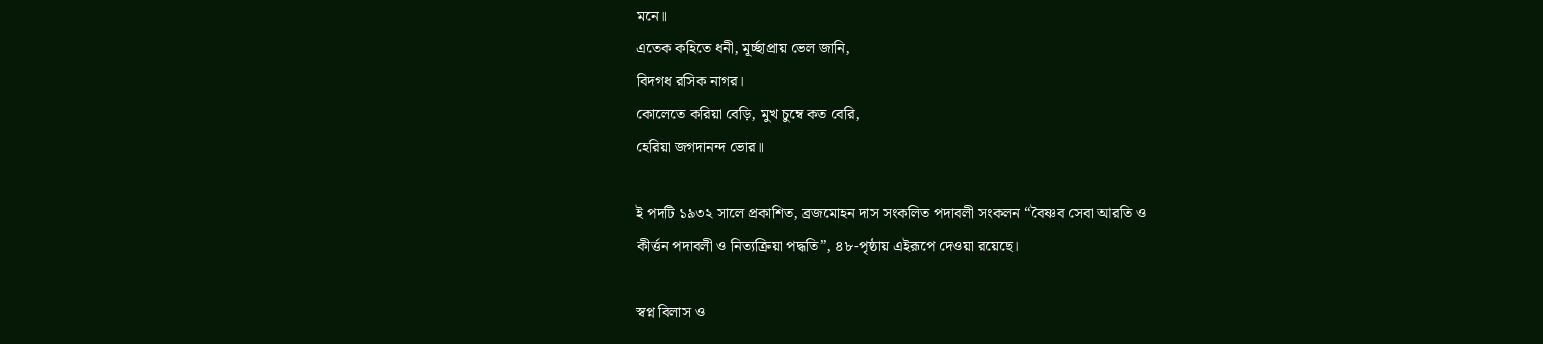মনে॥
এতেক কহিতে ধনী, মূর্চ্ছাপ্রায় ভেল জানি,
বিদগধ রসিক নাগর।
কোলেতে করিয়া বেড়ি, মুখ চুম্বে কত বেরি,
হেরিয়া জগদানন্দ ভোর॥

ই পদটি ১৯৩২ সালে প্রকাশিত, ব্রজমোহন দাস সংকলিত পদাবলী সংকলন “বৈষ্ণব সেবা আরতি ও
কীর্ত্তন পদাবলী ও নিত্যক্রিয়া পদ্ধতি”, ৪৮-পৃষ্ঠায় এইরূপে দেওয়া রয়েছে।

স্বপ্ন বিলাস ও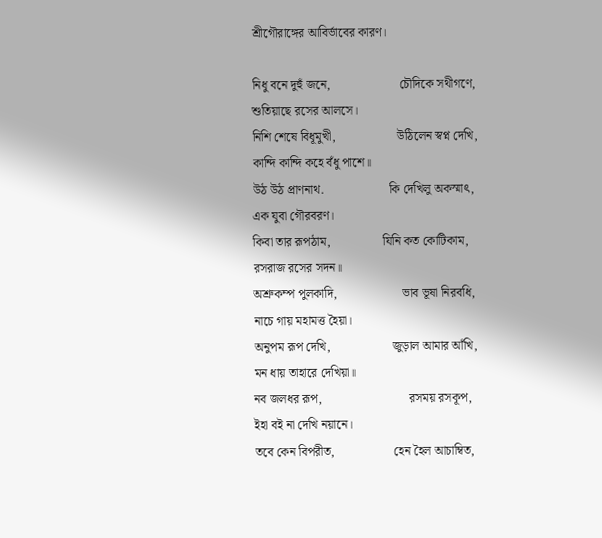শ্রীগৌরাঙ্গের আবির্ভাবের কারণ।

নিধু বনে দুহুঁ জনে,                      চৌদিকে সথীগণে,
শুতিয়াছে রসের আলসে।
নিশি শেষে বিধূমুখী,                    উঠিলেন স্বপ্ন দেখি,
কান্দি কান্দি কহে বঁধু পাশে॥
উঠ উঠ প্রাণনাথ.                     কি দেখিলু অকস্মাৎ,
এক যুবা গৌরবরণ।
কিবা তার রূপঠাম,                 যিনি কত কোটিকাম,
রসরাজ রসের সদন॥
অশ্রুকম্প পুলকাদি,                     ভাব ভূষা নিরবধি,
নাচে গায় মহামত্ত হৈয়া।
অনুপম রূপ দেখি,                    জুড়াল আমার আঁখি,
মন ধায় তাহারে দেখিয়া॥
নব জলধর রূপ,                            রসময় রসকূপ,
ইহা বই না দেখি নয়ানে।
তবে কেন বিপরীত,                   হেন হৈল আচাম্বিত,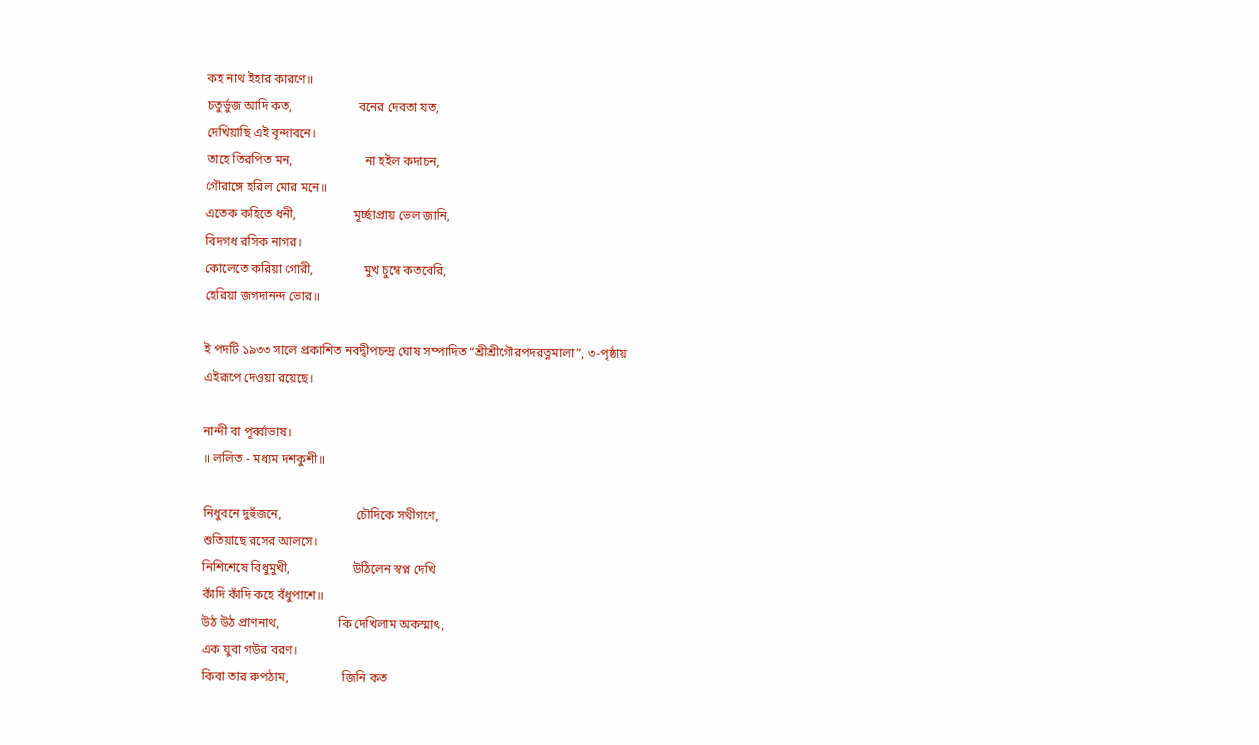কহ নাথ ইহার কারণে॥
চতুর্ভুজ আদি কত,                     বনের দেবতা যত,
দেখিয়াছি এই বৃন্দাবনে।
তাহে তিরপিত মন,                       না হইল কদাচন,
গৌরাঙ্গে হরিল মোর মনে॥
এতেক কহিতে ধনী,                  মূর্চ্ছাপ্রায় ভেল জানি,
বিদগধ রসিক নাগর।
কোলেতে করিয়া গোরী,                মুখ চুম্বে কতবেরি,
হেরিয়া জগদানন্দ ভোর॥

ই পদটি ১৯৩৩ সালে প্রকাশিত নবদ্বীপচন্দ্র ঘোষ সম্পাদিত “শ্রীশ্রীগৌরপদরত্নমালা”, ৩-পৃষ্ঠায়
এইরূপে দেওয়া রয়েছে।

নান্দী বা পূর্ব্বাভাষ।
॥ ললিত - মধ্যম দশকুশী॥

নিধুবনে দুহুঁজনে,                        চৌদিকে সথীগণে,
শুতিয়াছে রসের আলসে।
নিশিশেষে বিধুমুখী,                    উঠিলেন স্বপ্ন দেখি
কাঁদি কাঁদি কহে বঁধুপাশে॥
উঠ উঠ প্রাণনাথ,                   কি দেখিলাম অকস্মাৎ,
এক যুবা গউর বরণ।
কিবা তার রুপঠাম,                 জিনি কত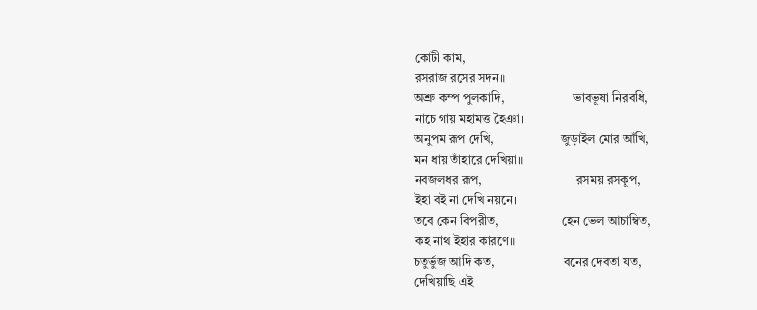কোটী কাম,
রসরাজ রসের সদন॥
অশ্রু কম্প পুলকাদি,                      ভাবভূষা নিরবধি,
নাচে গায় মহামত্ত হৈঞা।
অনুপম রূপ দেখি,                     জুড়াইল মোর আঁখি,
মন ধায় তাঁহারে দেখিয়া॥
নবজলধর রূপ,                              রসময় রসকূপ,
ইহা বই না দেখি নয়নে।
তবে কেন বিপরীত,                    হেন ভেল আচাম্বিত,
কহ নাথ ইহার কারণে॥
চতুর্ভুজ আদি কত,                      বনের দেবতা যত,
দেখিয়াছি এই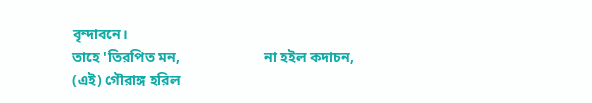বৃন্দাবনে।
তাহে 'তিরপিত মন,                       না হইল কদাচন,
(এই) গৌরাঙ্গ হরিল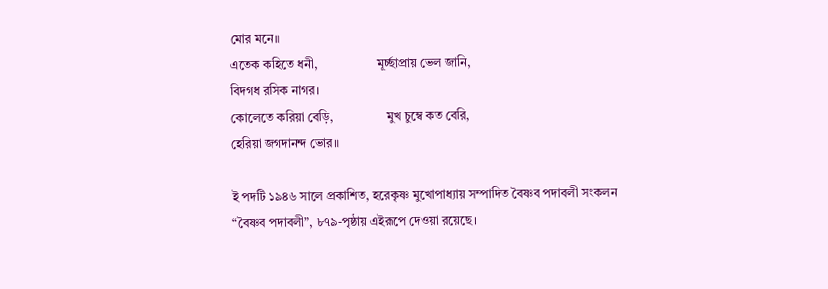মোর মনে॥
এতেক কহিতে ধনী,                   মূর্চ্ছাপ্রায় ভেল জানি,
বিদগধ রসিক নাগর।
কোলেতে করিয়া বেড়ি,                 মুখ চুম্বে কত বেরি,
হেরিয়া জগদানন্দ ভোর॥

ই পদটি ১৯৪৬ সালে প্রকাশিত, হরেকৃষ্ণ মুখোপাধ্যায় সম্পাদিত বৈষ্ণব পদাবলী সংকলন
“বৈষ্ণব পদাবলী”, ৮৭৯-পৃষ্ঠায় এইরূপে দেওয়া রয়েছে।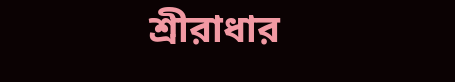শ্রীরাধার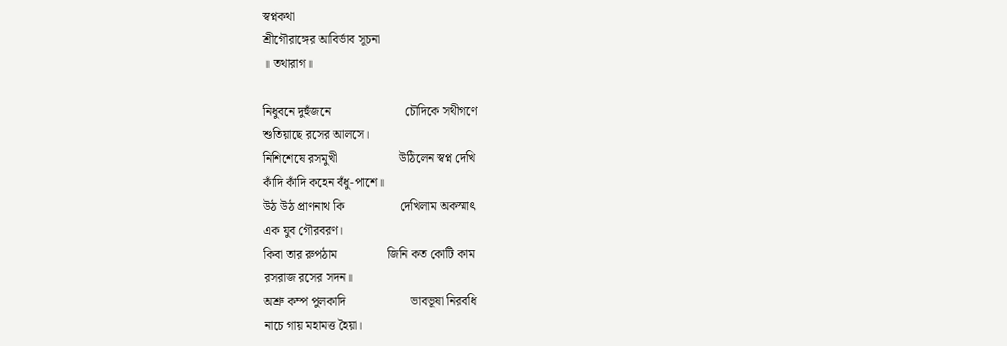স্বপ্নকথা
শ্রীগৌরাঙ্গের আবির্ভাব সূচনা
॥ তথারাগ॥

নিধুবনে দুহুঁজনে                        চৌদিকে সথীগণে
শুতিয়াছে রসের আলসে।
নিশিশেষে রসমুখী                    উঠিলেন স্বপ্ন দেখি
কাঁদি কাঁদি কহেন বঁধু-পাশে॥
উঠ উঠ প্রাণনাথ কি                  দেখিলাম অকস্মাৎ
এক যুব গৌরবরণ।
কিবা তার রুপঠাম                জিনি কত কোটি কাম
রসরাজ রসের সদন॥
অশ্রু কম্প পুলকাদি                     ভাবভূষা নিরবধি
নাচে গায় মহামত্ত হৈয়া।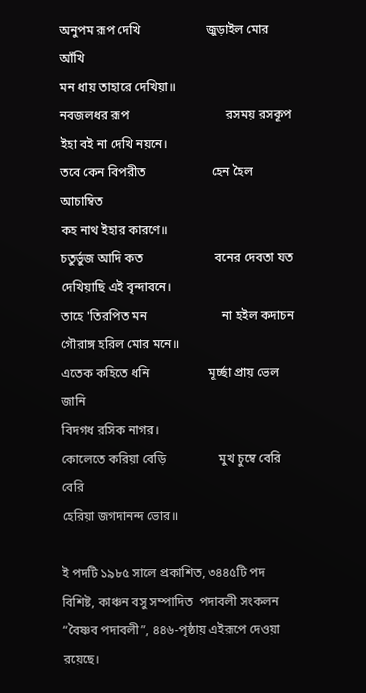অনুপম রূপ দেখি                     জুড়াইল মোর আঁখি
মন ধায় তাহারে দেখিয়া॥
নবজলধর রূপ                               রসময় রসকূপ
ইহা বই না দেখি নয়নে।
তবে কেন বিপরীত                     হেন হৈল আচাম্বিত
কহ নাথ ইহার কারণে॥
চতুর্ভুজ আদি কত                       বনের দেবতা যত
দেখিয়াছি এই বৃন্দাবনে।
তাহে 'তিরপিত মন                        না হইল কদাচন
গৌরাঙ্গ হরিল মোর মনে॥
এতেক কহিতে ধনি                   মূর্চ্ছা প্রায় ভেল জানি
বিদগধ রসিক নাগর।
কোলেতে করিয়া বেড়ি                 মুখ চুম্বে বেরি বেরি
হেরিয়া জগদানন্দ ভোর॥

ই পদটি ১৯৮৫ সালে প্রকাশিত, ৩৪৪৫টি পদ বিশিষ্ট, কাঞ্চন বসু সম্পাদিত  পদাবলী সংকলন
“বৈষ্ণব পদাবলী”, ৪৪৬-পৃষ্ঠায় এইরূপে দেওয়া রয়েছে।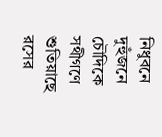নিধুবনে দুহুঁজনে চৌদিকে সথীগণে
শুতিয়াছে রসের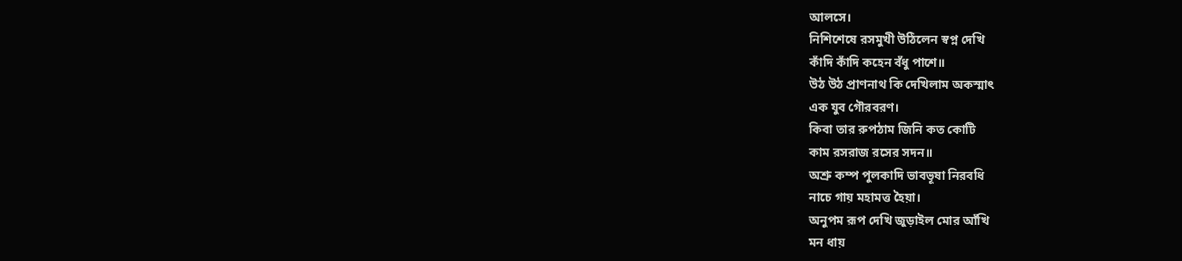আলসে।
নিশিশেষে রসমুখী উঠিলেন স্বপ্ন দেখি
কাঁদি কাঁদি কহেন বঁধু পাশে॥
উঠ উঠ প্রাণনাথ কি দেখিলাম অকস্মাৎ
এক যুব গৌরবরণ।
কিবা তার রুপঠাম জিনি কত কোটি
কাম রসরাজ রসের সদন॥
অশ্রু কম্প পুলকাদি ভাবভূষা নিরবধি
নাচে গায় মহামত্ত হৈয়া।
অনুপম রূপ দেখি জুড়াইল মোর আঁখি
মন ধায়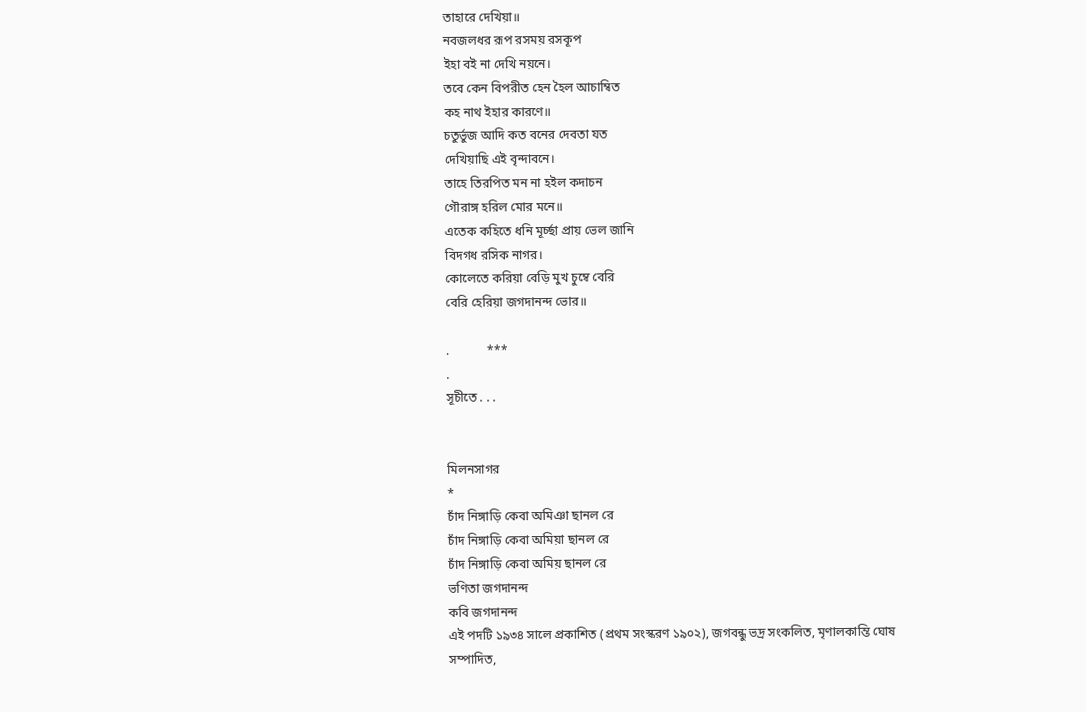তাহারে দেখিয়া॥
নবজলধর রূপ রসময় রসকূপ
ইহা বই না দেখি নয়নে।
তবে কেন বিপরীত হেন হৈল আচাম্বিত
কহ নাথ ইহার কারণে॥
চতুর্ভুজ আদি কত বনের দেবতা যত
দেখিয়াছি এই বৃন্দাবনে।
তাহে তিরপিত মন না হইল কদাচন
গৌরাঙ্গ হরিল মোর মনে॥
এতেক কহিতে ধনি মূর্চ্ছা প্রায় ভেল জানি
বিদগধ রসিক নাগর।
কোলেতে করিয়া বেড়ি মুখ চুম্বে বেরি
বেরি হেরিয়া জগদানন্দ ভোর॥

.            ***
.
সূচীতে . . .


মিলনসাগর
*
চাঁদ নিঙ্গাড়ি কেবা অমিঞা ছানল রে
চাঁদ নিঙ্গাড়ি কেবা অমিয়া ছানল রে
চাঁদ নিঙ্গাড়ি কেবা অমিয় ছানল রে
ভণিতা জগদানন্দ
কবি জগদানন্দ
এই পদটি ১৯৩৪ সালে প্রকাশিত (প্রথম সংস্করণ ১৯০২), জগবন্ধু ভদ্র সংকলিত, মৃণালকান্তি ঘোষ
সম্পাদিত,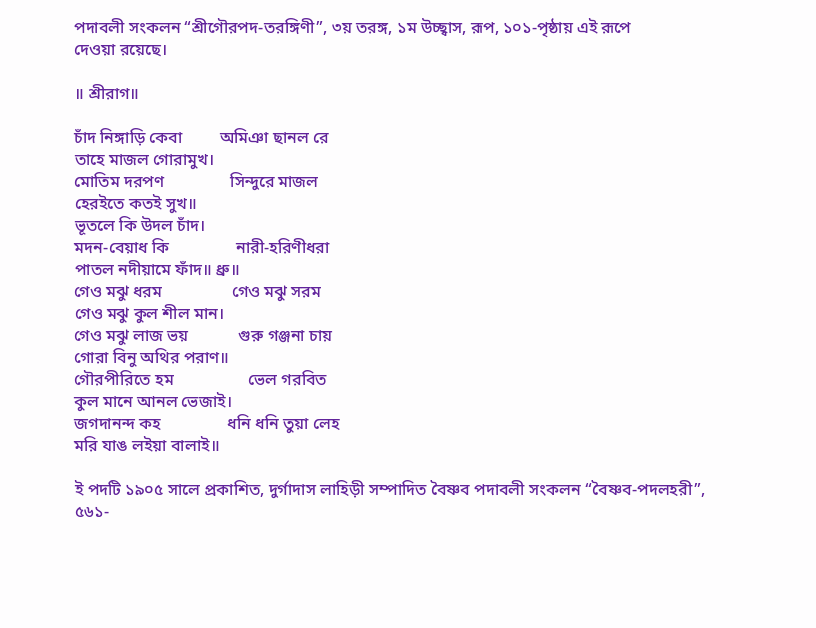পদাবলী সংকলন “শ্রীগৌরপদ-তরঙ্গিণী”, ৩য় তরঙ্গ, ১ম উচ্ছ্বাস, রূপ, ১০১-পৃষ্ঠায় এই রূপে
দেওয়া রয়েছে।

॥ শ্রীরাগ॥

চাঁদ নিঙ্গাড়ি কেবা         অমিঞা ছানল রে
তাহে মাজল গোরামুখ।
মোতিম দরপণ                সিন্দুরে মাজল
হেরইতে কতই সুখ॥
ভূতলে কি উদল চাঁদ।
মদন-বেয়াধ কি                নারী-হরিণীধরা
পাতল নদীয়ামে ফাঁদ॥ ধ্রু॥
গেও মঝু ধরম                 গেও মঝু সরম
গেও মঝু কুল শীল মান।
গেও মঝু লাজ ভয়            গুরু গঞ্জনা চায়
গোরা বিনু অথির পরাণ॥
গৌরপীরিতে হম                  ভেল গরবিত
কুল মানে আনল ভেজাই।
জগদানন্দ কহ                ধনি ধনি তুয়া লেহ
মরি যাঙ লইয়া বালাই॥

ই পদটি ১৯০৫ সালে প্রকাশিত, দুর্গাদাস লাহিড়ী সম্পাদিত বৈষ্ণব পদাবলী সংকলন “বৈষ্ণব-পদলহরী”,
৫৬১-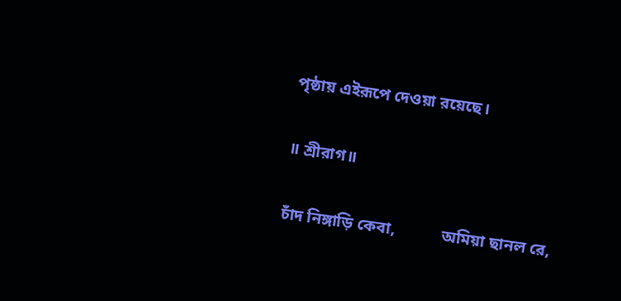পৃষ্ঠায় এইরূপে দেওয়া রয়েছে।

॥ শ্রীরাগ॥

চাঁদ নিঙ্গাড়ি কেবা,           অমিয়া ছানল রে,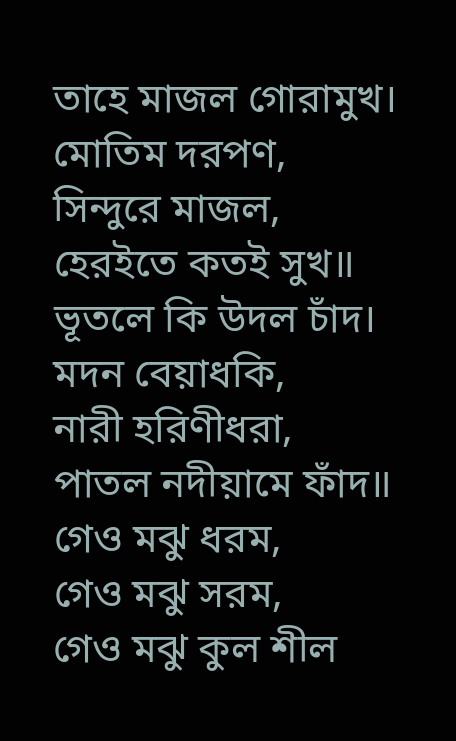তাহে মাজল গোরামুখ।
মোতিম দরপণ,                  সিন্দুরে মাজল,
হেরইতে কতই সুখ॥
ভূতলে কি উদল চাঁদ।
মদন বেয়াধকি,                 নারী হরিণীধরা,
পাতল নদীয়ামে ফাঁদ॥
গেও মঝু ধরম,                  গেও মঝু সরম,
গেও মঝু কুল শীল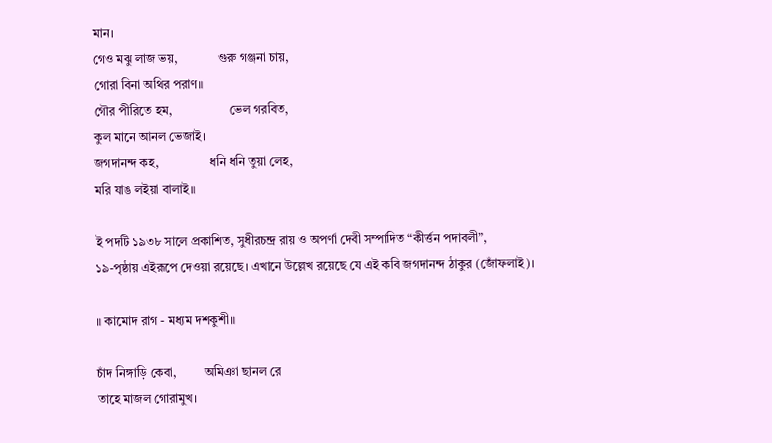মান।
গেও মঝু লাজ ভয়,             গুরু গঞ্জনা চায়,
গোরা বিনা অথির পরাণ॥
গৌর পীরিতে হম,                  ভেল গরবিত,
কুল মানে আনল ভেজাই।
জগদানন্দ কহ,                ধনি ধনি তুয়া লেহ,
মরি যাঙ লইয়া বালাই॥

ই পদটি ১৯৩৮ সালে প্রকাশিত, সুধীরচন্দ্র রায় ও অপর্ণা দেবী সম্পাদিত “কীর্ত্তন পদাবলী”,
১৯-পৃষ্ঠায় এইরূপে দেওয়া রয়েছে। এখানে উল্লেখ রয়েছে যে এই কবি জগদানন্দ ঠাকুর (জোঁফলাই)।

॥ কামোদ রাগ - মধ্যম দশকুশী॥

চাঁদ নিঙ্গাড়ি কেবা,         অমিঞা ছানল রে
তাহে মাজল গোরামুখ।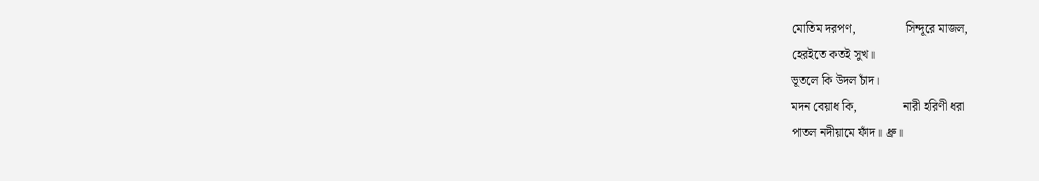মোতিম দরপণ,                সিন্দূরে মাজল,
হেরইতে কতই সুখ॥
ভূতলে কি উদল চাঁদ।
মদন বেয়াধ কি,               নারী হরিণী ধরা
পাতল নদীয়ামে ফাঁদ॥ ধ্রু॥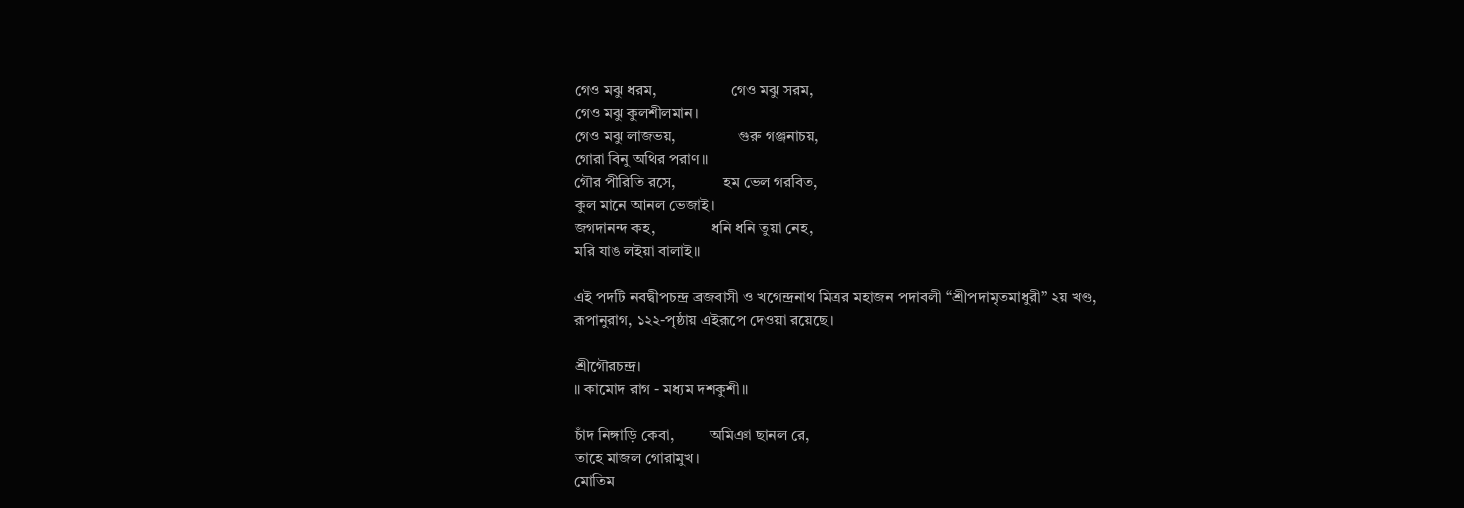গেও মঝু ধরম,                   গেও মঝু সরম,
গেও মঝু কুলশীলমান।
গেও মঝু লাজভয়,                গুরু গঞ্জনাচয়,
গোরা বিনু অথির পরাণ॥
গৌর পীরিতি রসে,            হম ভেল গরবিত,
কুল মানে আনল ভেজাই।
জগদানন্দ কহ,              ধনি ধনি তুয়া নেহ,
মরি যাঙ লইয়া বালাই॥

এই পদটি নবদ্বীপচন্দ্র ব্রজবাসী ও খগেন্দ্রনাথ মিত্রর মহাজন পদাবলী “শ্রীপদামৃতমাধুরী” ২য় খণ্ড,
রূপানুরাগ, ১২২-পৃষ্ঠায় এইরূপে দেওয়া রয়েছে।

শ্রীগৌরচন্দ্র।
॥ কামোদ রাগ - মধ্যম দশকুশী॥

চাঁদ নিঙ্গাড়ি কেবা,         অমিঞা ছানল রে,
তাহে মাজল গোরামুখ।
মোতিম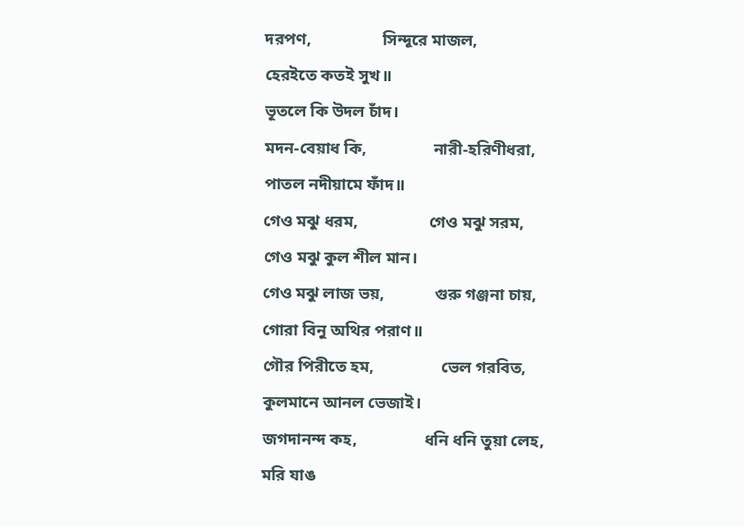দরপণ,                 সিন্দূরে মাজল,
হেরইতে কতই সুখ॥
ভূতলে কি উদল চাঁদ।
মদন-বেয়াধ কি,                নারী-হরিণীধরা,
পাতল নদীয়ামে ফাঁদ॥
গেও মঝু ধরম,                 গেও মঝু সরম,
গেও মঝু কুল শীল মান।
গেও মঝু লাজ ভয়,            গুরু গঞ্জনা চায়,
গোরা বিনু অথির পরাণ॥
গৌর পিরীতে হম,                ভেল গরবিত,
কুলমানে আনল ভেজাই।
জগদানন্দ কহ,                ধনি ধনি তুয়া লেহ,
মরি যাঙ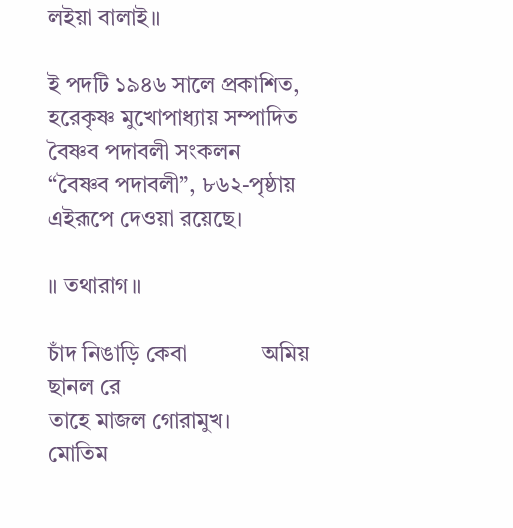লইয়া বালাই॥

ই পদটি ১৯৪৬ সালে প্রকাশিত, হরেকৃষ্ণ মুখোপাধ্যায় সম্পাদিত বৈষ্ণব পদাবলী সংকলন
“বৈষ্ণব পদাবলী”, ৮৬২-পৃষ্ঠায় এইরূপে দেওয়া রয়েছে।

॥ তথারাগ॥

চাঁদ নিঙাড়ি কেবা             অমিয় ছানল রে
তাহে মাজল গোরামুখ।
মোতিম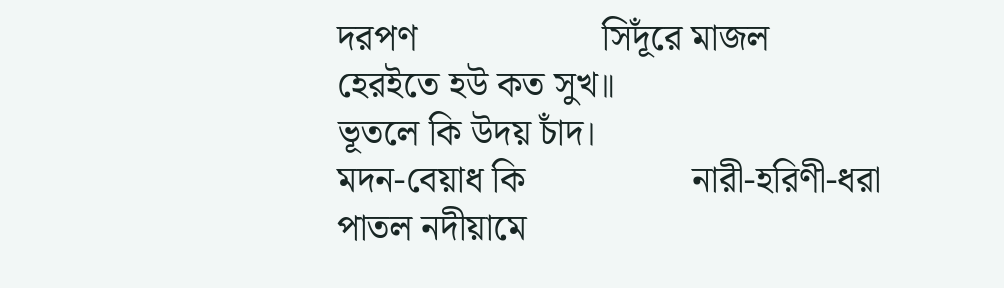দরপণ                    সিদূঁরে মাজল
হেরইতে হউ কত সুখ॥
ভূতলে কি উদয় চাঁদ।
মদন-বেয়াধ কি                  নারী-হরিণী-ধরা
পাতল নদীয়ামে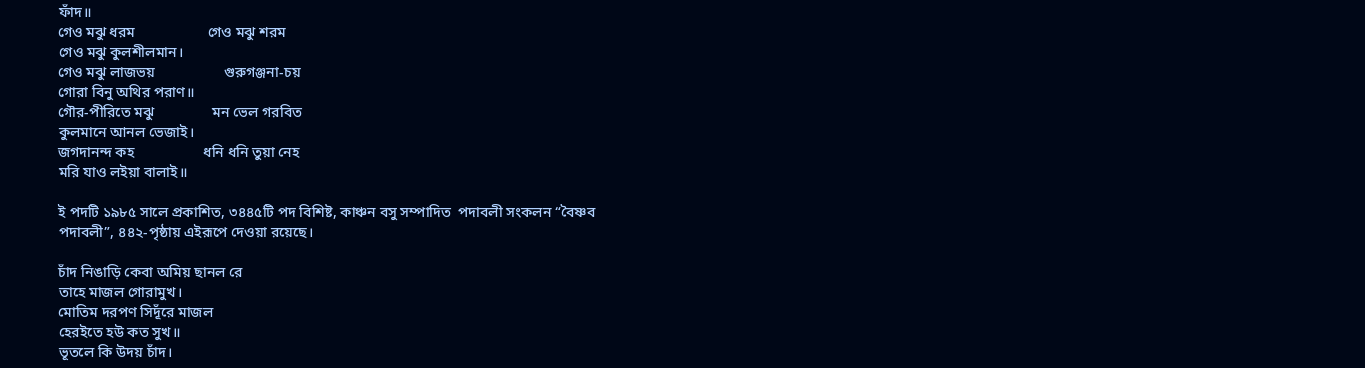ফাঁদ॥
গেও মঝু ধরম                    গেও মঝু শরম
গেও মঝু কুলশীলমান।
গেও মঝু লাজভয়                   গুরুগঞ্জনা-চয়
গোরা বিনু অথির পরাণ॥
গৌর-পীরিতে মঝু                মন ভেল গরবিত
কুলমানে আনল ভেজাই।
জগদানন্দ কহ                   ধনি ধনি তুয়া নেহ
মরি যাও লইয়া বালাই॥

ই পদটি ১৯৮৫ সালে প্রকাশিত, ৩৪৪৫টি পদ বিশিষ্ট, কাঞ্চন বসু সম্পাদিত  পদাবলী সংকলন “বৈষ্ণব
পদাবলী”, ৪৪২-পৃষ্ঠায় এইরূপে দেওয়া রয়েছে।

চাঁদ নিঙাড়ি কেবা অমিয় ছানল রে
তাহে মাজল গোরামুখ।
মোতিম দরপণ সিদূঁরে মাজল
হেরইতে হউ কত সুখ॥
ভূতলে কি উদয় চাঁদ।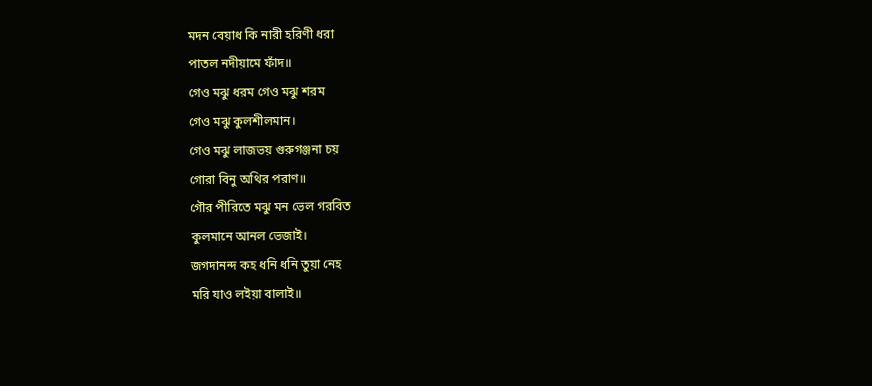মদন বেয়াধ কি নারী হরিণী ধরা
পাতল নদীয়ামে ফাঁদ॥
গেও মঝু ধরম গেও মঝু শরম
গেও মঝু কুলশীলমান।
গেও মঝু লাজভয় গুরুগঞ্জনা চয়
গোরা বিনু অথির পরাণ॥
গৌর পীরিতে মঝু মন ভেল গরবিত
কুলমানে আনল ভেজাই।
জগদানন্দ কহ ধনি ধনি তুয়া নেহ
মরি যাও লইয়া বালাই॥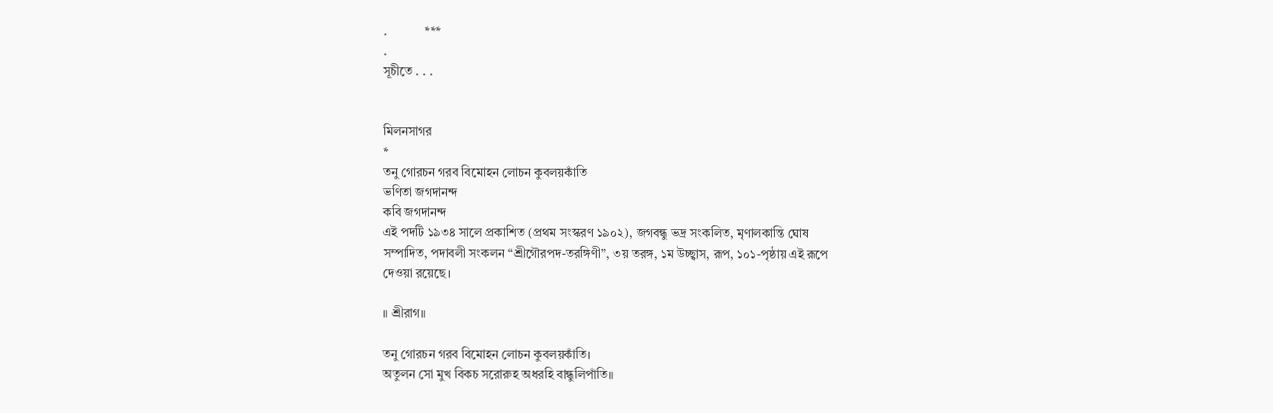.            ***
.
সূচীতে . . .


মিলনসাগর
*
তনু গোরচন গরব বিমোহন লোচন কুবলয়কাঁতি
ভণিতা জগদানন্দ
কবি জগদানন্দ
এই পদটি ১৯৩৪ সালে প্রকাশিত (প্রথম সংস্করণ ১৯০২), জগবন্ধু ভদ্র সংকলিত, মৃণালকান্তি ঘোষ
সম্পাদিত, পদাবলী সংকলন “শ্রীগৌরপদ-তরঙ্গিণী”, ৩য় তরঙ্গ, ১ম উচ্ছ্বাস, রূপ, ১০১-পৃষ্ঠায় এই রূপে
দেওয়া রয়েছে।

॥ শ্রীরাগ॥

তনু গোরচন গরব বিমোহন লোচন কুবলয়কাঁতি।
অতুলন সো মুখ বিকচ সরোরুহ অধরহি বান্ধুলিপাঁতি॥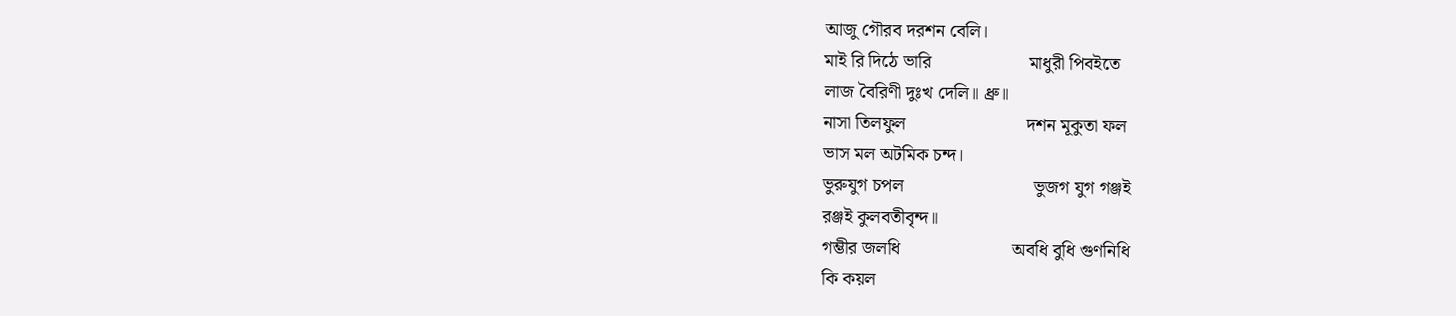আজু গৌরব দরশন বেলি।
মাই রি দিঠে ভারি                     মাধুরী পিবইতে
লাজ বৈরিণী দুঃখ দেলি॥ ধ্রু॥
নাসা তিলফুল                          দশন মূকুতা ফল
ভাস মল অটমিক চন্দ।
ভুরুযুগ চপল                            ভুজগ যুগ গঞ্জই
রঞ্জই কুলবতীবৃন্দ॥
গম্ভীর জলধি                        অবধি বুধি গুণনিধি
কি কয়ল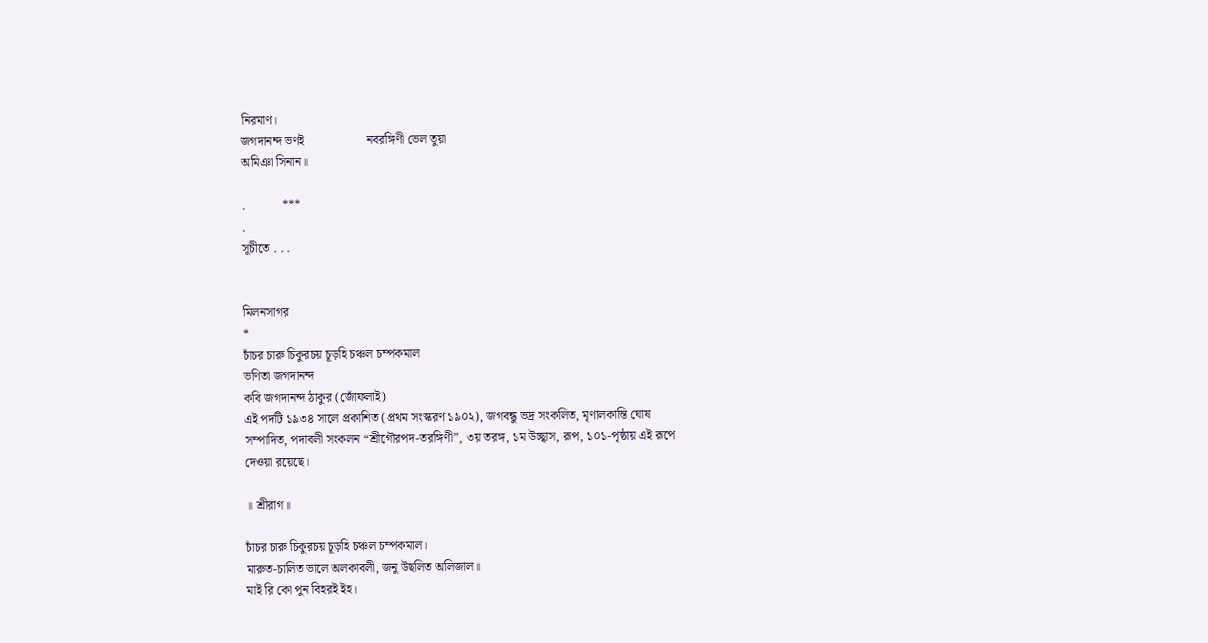নিরমাণ।
জগদানন্দ ভণই                    নবরঙ্গিণী ভেল তুয়া
অমিঞা সিনান॥

.            ***
.
সূচীতে . . .


মিলনসাগর
*
চাঁচর চারু চিকুরচয় চূড়হি চঞ্চল চম্পকমাল
ভণিতা জগদানন্দ
কবি জগদানন্দ ঠাকুর (জোঁফলাই)
এই পদটি ১৯৩৪ সালে প্রকাশিত (প্রথম সংস্করণ ১৯০২), জগবন্ধু ভদ্র সংকলিত, মৃণালকান্তি ঘোষ
সম্পাদিত, পদাবলী সংকলন “শ্রীগৌরপদ-তরঙ্গিণী”, ৩য় তরঙ্গ, ১ম উচ্ছ্বাস, রূপ, ১০১-পৃষ্ঠায় এই রূপে
দেওয়া রয়েছে।

॥ শ্রীরাগ॥

চাঁচর চারু চিকুরচয় চূড়হি চঞ্চল চম্পকমাল।
মারুত-চালিত ভালে অলকাবলী, জনু উছলিত অলিজাল॥
মাই রি কো পুন বিহরই ইহ।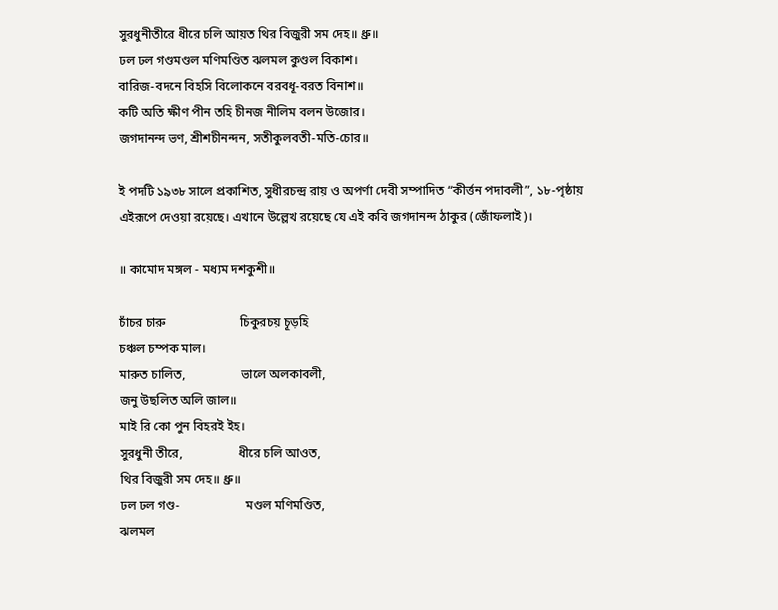সুরধুনীতীরে ধীরে চলি আয়ত থির বিজুরী সম দেহ॥ ধ্রু॥
ঢল ঢল গণ্ডমণ্ডল মণিমণ্ডিত ঝলমল কুণ্ডল বিকাশ।
বারিজ-বদনে বিহসি বিলোকনে বরবধূ-বরত বিনাশ॥
কটি অতি ক্ষীণ পীন তহি চীনজ নীলিম বলন উজোর।
জগদানন্দ ভণ, শ্রীশচীনন্দন, সতীকুলবতী-মতি-চোর॥

ই পদটি ১৯৩৮ সালে প্রকাশিত, সুধীরচন্দ্র রায় ও অপর্ণা দেবী সম্পাদিত “কীর্ত্তন পদাবলী”, ১৮-পৃষ্ঠায়
এইরূপে দেওয়া রয়েছে। এখানে উল্লেখ রয়েছে যে এই কবি জগদানন্দ ঠাকুর (জোঁফলাই)।

॥ কামোদ মঙ্গল - মধ্যম দশকুশী॥

চাঁচর চারু                        চিকুরচয় চূড়হি
চঞ্চল চম্পক মাল।
মারুত চালিত,                  ভালে অলকাবলী,
জনু উছলিত অলি জাল॥
মাই রি কো পুন বিহরই ইহ।
সুরধুনী তীরে,                  ধীরে চলি আওত,
থির বিজুরী সম দেহ॥ ধ্রু॥
ঢল ঢল গণ্ড-                     মণ্ডল মণিমণ্ডিত,
ঝলমল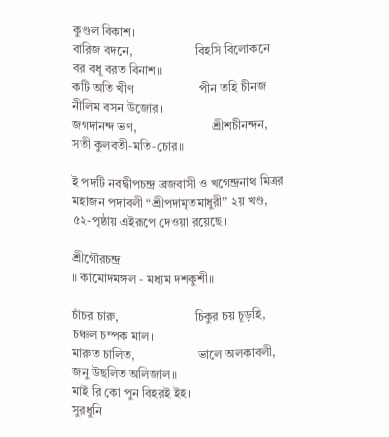কুণ্ডল বিকাশ।
বারিজ বদনে,                    বিহসি বিলোকনে
বর বধূ বরত বিনাশ॥
কটি অতি খীণ                     পীন তহি চীনজ
নীলিম বসন উজোর।
জগদানন্দ ভণ,                        শ্রীশচীনন্দন,
সতী কুলবতী-মতি-চোর॥

ই পদটি নবদ্বীপচন্দ্র ব্রজবাসী ও খগেন্দ্রনাথ মিত্রর মহাজন পদাবলী “শ্রীপদামৃতমাধুরী” ২য় খণ্ড,
৫২-পৃষ্ঠায় এইরূপে দেওয়া রয়েছে।

শ্রীগৌরচন্দ্র
॥ কামোদমঙ্গল - মধ্যম দশকুশী॥

চাঁচর চারু,                        চিকুর চয় চূড়হি,
চঞ্চল চম্পক মাল।
মারুত চালিত,                    ভালে অলকাবলী,
জনু উছলিত অলিজাল॥
মাই রি কো পুন বিহরই ইহ।
সুরধুনি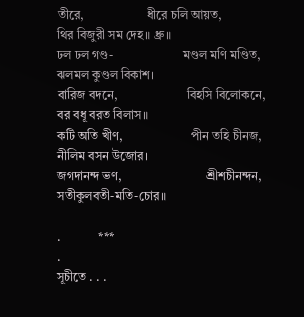তীরে,                    ধীরে চলি আয়ত,
থির বিজুরী সম দেহ॥ ধ্রু॥
ঢল ঢল গণ্ড-                      মণ্ডল মণি মণ্ডিত,
ঝলমল কুণ্ডল বিকাশ।
বারিজ বদনে,                      বিহসি বিলোকনে,
বর বধূ বরত বিলাস॥
কটি অতি খীণ,                      পীন তহি চীনজ,
নীলিম বসন উজোর।
জগদানন্দ ভণ,                           শ্রীশচীনন্দন,
সতীকুলবতী-মতি-চোর॥

.            ***
.
সূচীতে . . .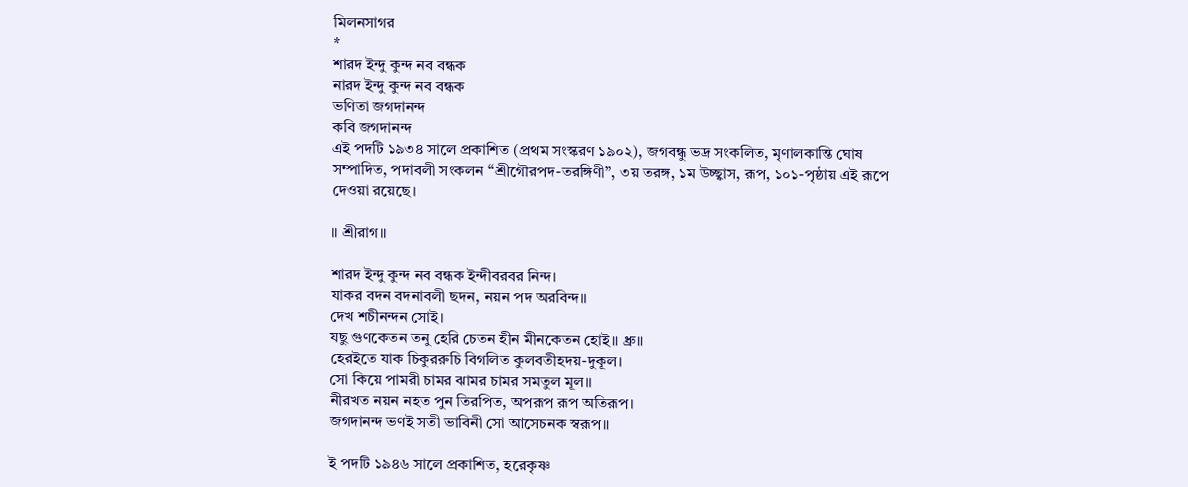মিলনসাগর
*
শারদ ইন্দু কুন্দ নব বন্ধক
নারদ ইন্দু কুন্দ নব বন্ধক
ভণিতা জগদানন্দ
কবি জগদানন্দ
এই পদটি ১৯৩৪ সালে প্রকাশিত (প্রথম সংস্করণ ১৯০২), জগবন্ধু ভদ্র সংকলিত, মৃণালকান্তি ঘোষ
সম্পাদিত, পদাবলী সংকলন “শ্রীগৌরপদ-তরঙ্গিণী”, ৩য় তরঙ্গ, ১ম উচ্ছ্বাস, রূপ, ১০১-পৃষ্ঠায় এই রূপে
দেওয়া রয়েছে।

॥ শ্রীরাগ॥

শারদ ইন্দু কুন্দ নব বন্ধক ইন্দীবরবর নিন্দ।
যাকর বদন বদনাবলী ছদন, নয়ন পদ অরবিন্দ॥
দেখ শচীনন্দন সোই।
যছু গুণকেতন তনু হেরি চেতন হীন মীনকেতন হোই॥ ধ্রু॥
হেরইতে যাক চিকুররুচি বিগলিত কুলবতীহদয়-দুকূল।
সো কিয়ে পামরী চামর ঝামর চামর সমতুল মূল॥
নীরখত নয়ন নহত পুন তিরপিত, অপরূপ রূপ অতিরূপ।
জগদানন্দ ভণই সতী ভাবিনী সো আসেচনক স্বরূপ॥

ই পদটি ১৯৪৬ সালে প্রকাশিত, হরেকৃষ্ণ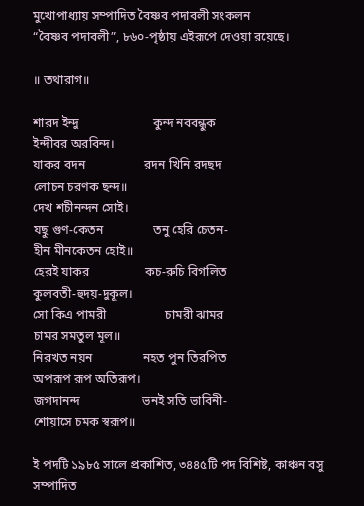মুখোপাধ্যায় সম্পাদিত বৈষ্ণব পদাবলী সংকলন
“বৈষ্ণব পদাবলী”, ৮৬০-পৃষ্ঠায় এইরূপে দেওয়া রয়েছে।

॥ তথারাগ॥

শারদ ইন্দু                        কুন্দ নববন্ধুক
ইন্দীবর অরবিন্দ।
যাকর বদন                   রদন খিনি রদছদ
লোচন চরণক ছন্দ॥
দেখ শচীনন্দন সোই।
যছু গুণ-কেতন                তনু হেরি চেতন-
হীন মীনকেতন হোই॥
হেরই যাকর                  কচ-রুচি বিগলিত
কুলবতী-হুদয়-দুকূল।
সো কিএ পামরী                   চামরী ঝামর
চামর সমতুল মূল॥
নিরখত নয়ন                নহত পুন তিরপিত
অপরূপ রূপ অতিরূপ।
জগদানন্দ                    ভনই সতি ভাবিনী-
শোয়াসে চমক স্বরূপ॥

ই পদটি ১৯৮৫ সালে প্রকাশিত, ৩৪৪৫টি পদ বিশিষ্ট, কাঞ্চন বসু সম্পাদিত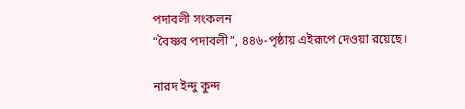পদাবলী সংকলন
“বৈষ্ণব পদাবলী”, ৪৪৬-পৃষ্ঠায় এইরূপে দেওয়া রয়েছে।

নারদ ইন্দু কুন্দ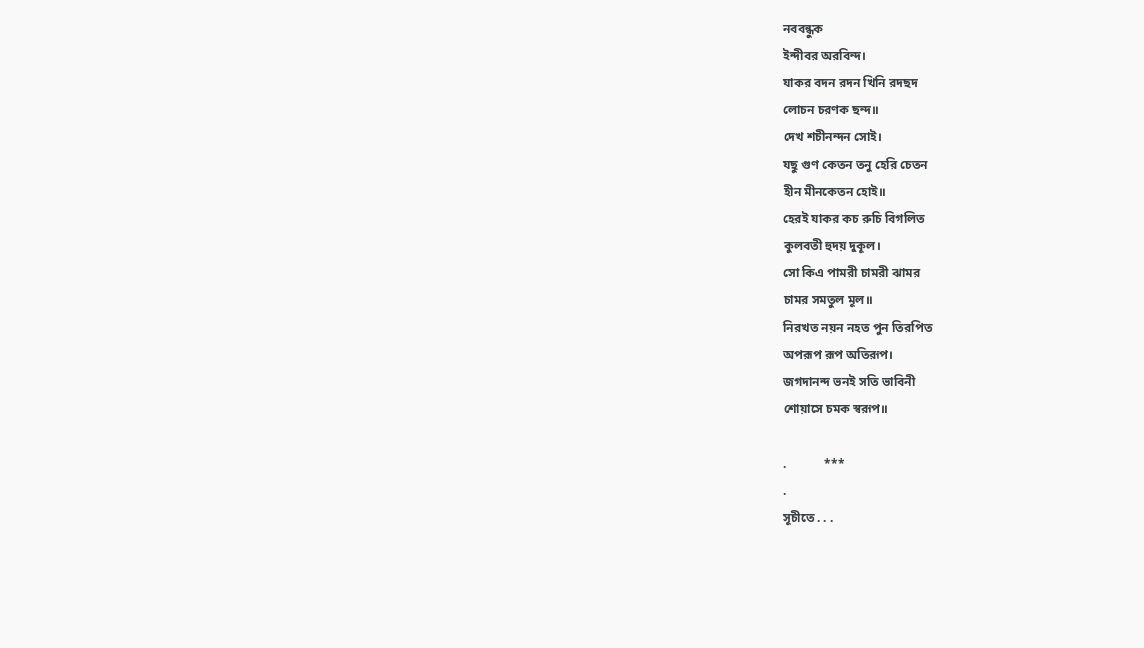নববন্ধুক
ইন্দীবর অরবিন্দ।
যাকর বদন রদন খিনি রদছদ
লোচন চরণক ছন্দ॥
দেখ শচীনন্দন সোই।
যছু গুণ কেতন তনু হেরি চেতন
হীন মীনকেতন হোই॥
হেরই যাকর কচ রুচি বিগলিত
কুলবতী হুদয় দুকূল।
সো কিএ পামরী চামরী ঝামর
চামর সমতুল মূল॥
নিরখত নয়ন নহত পুন তিরপিত
অপরূপ রূপ অতিরূপ।
জগদানন্দ ভনই সতি ভাবিনী
শোয়াসে চমক স্বরূপ॥

.            ***
.
সূচীতে . . .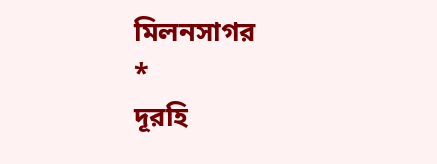মিলনসাগর
*
দূরহি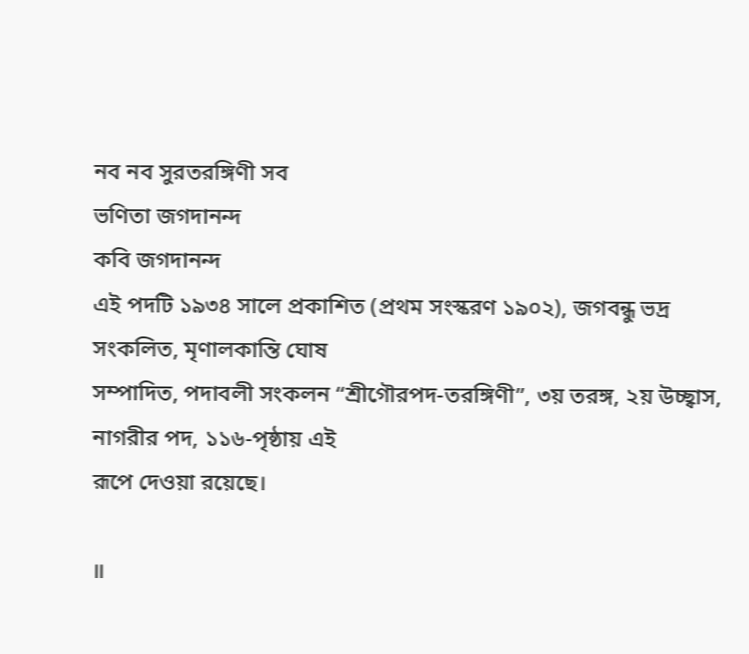নব নব সুরতরঙ্গিণী সব
ভণিতা জগদানন্দ
কবি জগদানন্দ
এই পদটি ১৯৩৪ সালে প্রকাশিত (প্রথম সংস্করণ ১৯০২), জগবন্ধু ভদ্র সংকলিত, মৃণালকান্তি ঘোষ
সম্পাদিত, পদাবলী সংকলন “শ্রীগৌরপদ-তরঙ্গিণী”, ৩য় তরঙ্গ, ২য় উচ্ছ্বাস, নাগরীর পদ, ১১৬-পৃষ্ঠায় এই
রূপে দেওয়া রয়েছে।

॥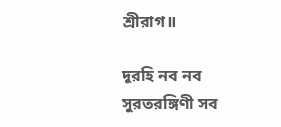শ্রীরাগ॥

দূরহি নব নব                      সুরতরঙ্গিণী সব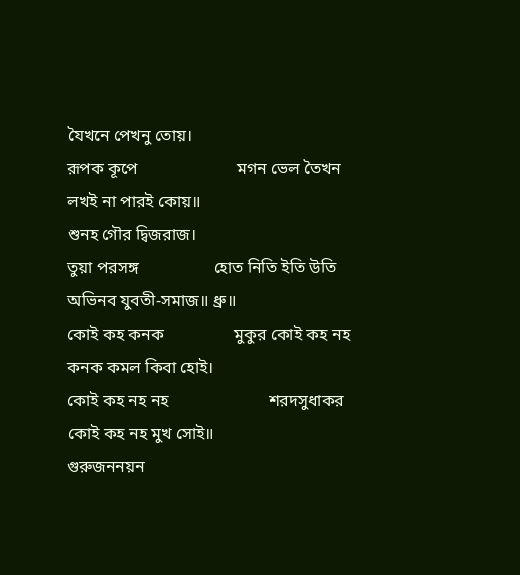যৈখনে পেখনু তোয়।
রূপক কূপে                        মগন ভেল তৈখন
লখই না পারই কোয়॥
শুনহ গৌর দ্বিজরাজ।
তুয়া পরসঙ্গ                  হোত নিতি ইতি উতি
অভিনব যুবতী-সমাজ॥ ধ্রু॥
কোই কহ কনক                 মুকুর কোই কহ নহ
কনক কমল কিবা হোই।
কোই কহ নহ নহ                        শরদসুধাকর
কোই কহ নহ মুখ সোই॥
গুরুজননয়ন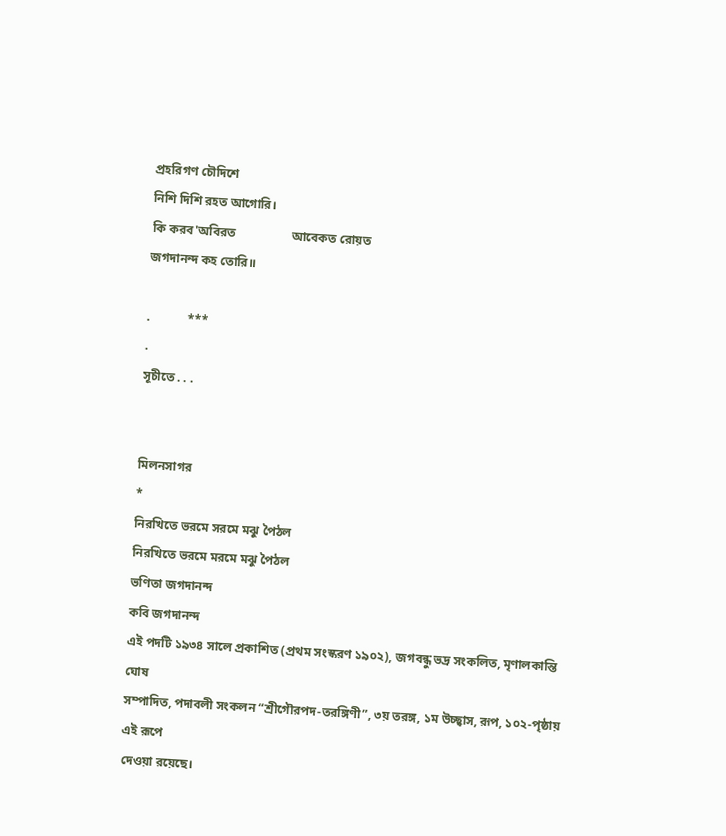প্রহরিগণ চৌদিশে
নিশি দিশি রহত আগোরি।
কি করব'অবিরত                  আবেকত রোয়ত
জগদানন্দ কহ তোরি॥

.            ***
.
সূচীতে . . .


মিলনসাগর
*
নিরখিতে ভরমে সরমে মঝু পৈঠল
নিরখিতে ভরমে মরমে মঝু পৈঠল
ভণিতা জগদানন্দ
কবি জগদানন্দ
এই পদটি ১৯৩৪ সালে প্রকাশিত (প্রথম সংস্করণ ১৯০২), জগবন্ধু ভদ্র সংকলিত, মৃণালকান্তি ঘোষ
সম্পাদিত, পদাবলী সংকলন “শ্রীগৌরপদ-তরঙ্গিণী”, ৩য় তরঙ্গ, ১ম উচ্ছ্বাস, রূপ, ১০২-পৃষ্ঠায় এই রূপে
দেওয়া রয়েছে।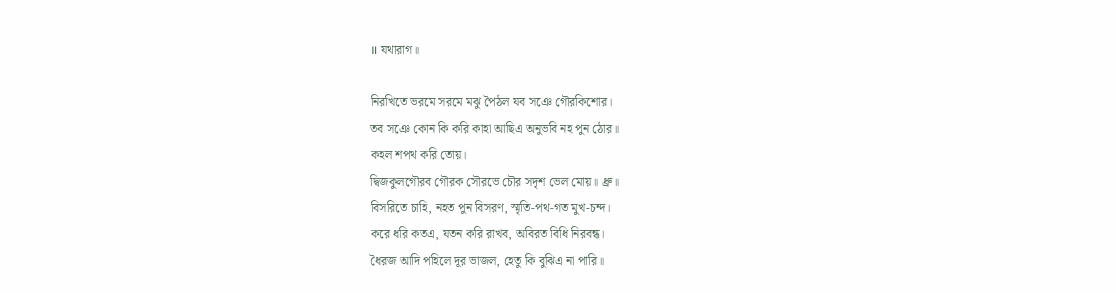॥ যথারাগ॥

নিরখিতে ভরমে সরমে মঝু পৈঠল যব সঞে গৌরকিশোর।
তব সঞে কোন কি করি কাহা আছিএ অনুভবি নহ পুন ঠোর॥
কহল শপথ করি তোয়।
দ্বিজকুলগৌরব গৌরক সৌরভে চৌর সদৃশ ভেল মোয়॥ ধ্রু॥
বিসরিতে চাহি, নহত পুন বিসরণ, স্মৃতি-পথ-গত মুখ-চন্দ।
করে ধরি কতএ, যতন করি রাখব, অবিরত বিধি নিরবন্ধ।
ধৈরজ আদি পহিলে দূর ভাজল, হেতু কি বুঝিএ না পারি॥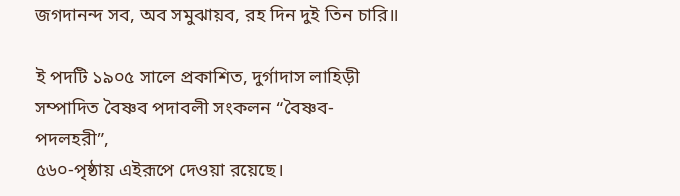জগদানন্দ সব, অব সমুঝায়ব, রহ দিন দুই তিন চারি॥

ই পদটি ১৯০৫ সালে প্রকাশিত, দুর্গাদাস লাহিড়ী সম্পাদিত বৈষ্ণব পদাবলী সংকলন “বৈষ্ণব-পদলহরী”,
৫৬০-পৃষ্ঠায় এইরূপে দেওয়া রয়েছে।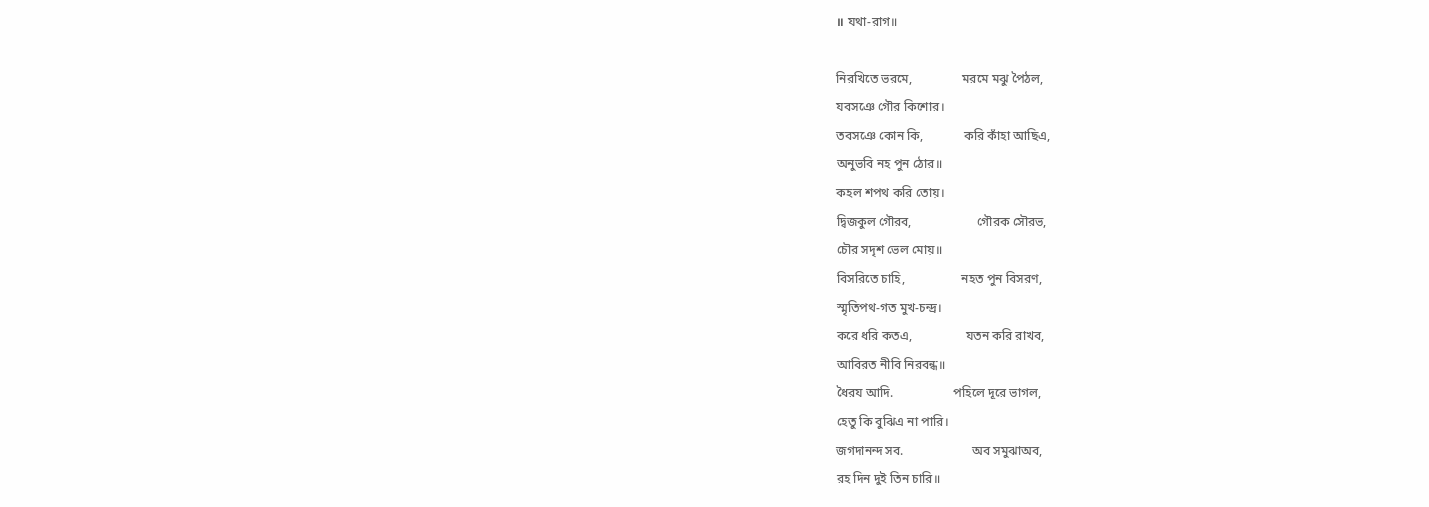॥ যথা-রাগ॥

নিরখিতে ভরমে,                মরমে মঝু পৈঠল,
যবসঞে গৌর কিশোর।
তবসঞে কোন কি,             করি কাঁহা আছিএ,
অনুভবি নহ পুন ঠোর॥
কহল শপথ করি তোয়।
দ্বিজকুল গৌরব,                     গৌরক সৌরভ,
চৌর সদৃশ ভেল মোয়॥
বিসরিতে চাহি,                  নহত পুন বিসরণ,
স্মৃতিপথ-গত মুখ-চন্দ্র।
করে ধরি কতএ,                 যতন করি রাখব,
আবিরত নীবি নিরবন্ধ॥
ধৈরয আদি.                   পহিলে দূরে ভাগল,
হেতু কি বুঝিএ না পারি।
জগদানন্দ সব.                      অব সমুঝাঅব,
রহ দিন দুই তিন চারি॥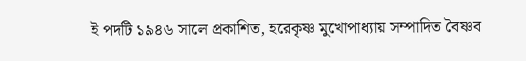ই পদটি ১৯৪৬ সালে প্রকাশিত, হরেকৃষ্ণ মুখোপাধ্যায় সম্পাদিত বৈষ্ণব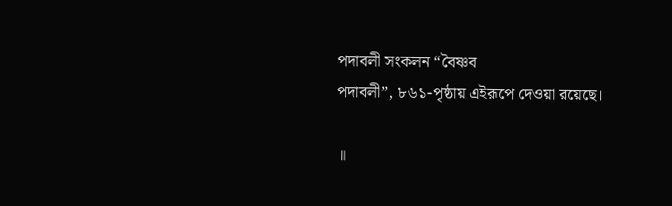পদাবলী সংকলন “বৈষ্ণব
পদাবলী”, ৮৬১-পৃষ্ঠায় এইরূপে দেওয়া রয়েছে।

॥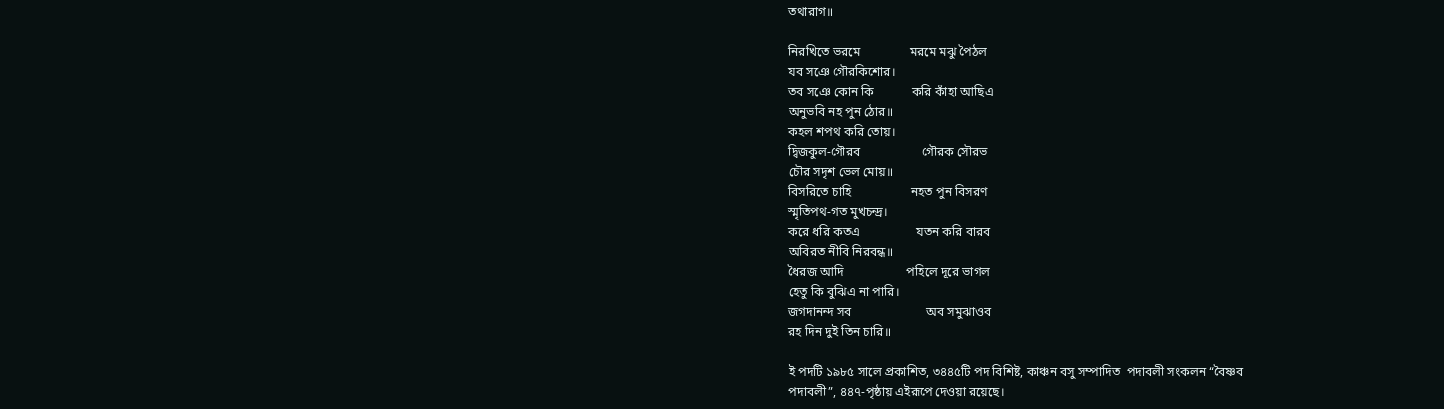তথারাগ॥

নিরখিতে ভরমে                মরমে মঝু পৈঠল
যব সঞে গৌরকিশোর।
তব সঞে কোন কি            করি কাঁহা আছিএ
অনুভবি নহ পুন ঠোর॥
কহল শপথ করি তোয়।
দ্বিজকুল-গৌরব                    গৌরক সৌরভ
চৌর সদৃশ ভেল মোয়॥
বিসরিতে চাহি                   নহত পুন বিসরণ
স্মৃতিপথ-গত মুখচন্দ্র।
করে ধরি কতএ                  যতন করি বারব
অবিরত নীবি নিরবন্ধ॥
ধৈরজ আদি                    পহিলে দূরে ভাগল
হেতু কি বুঝিএ না পারি।
জগদানন্দ সব                        অব সমুঝাওব
রহ দিন দুই তিন চারি॥

ই পদটি ১৯৮৫ সালে প্রকাশিত, ৩৪৪৫টি পদ বিশিষ্ট, কাঞ্চন বসু সম্পাদিত  পদাবলী সংকলন “বৈষ্ণব
পদাবলী”, ৪৪৭-পৃষ্ঠায় এইরূপে দেওয়া রয়েছে।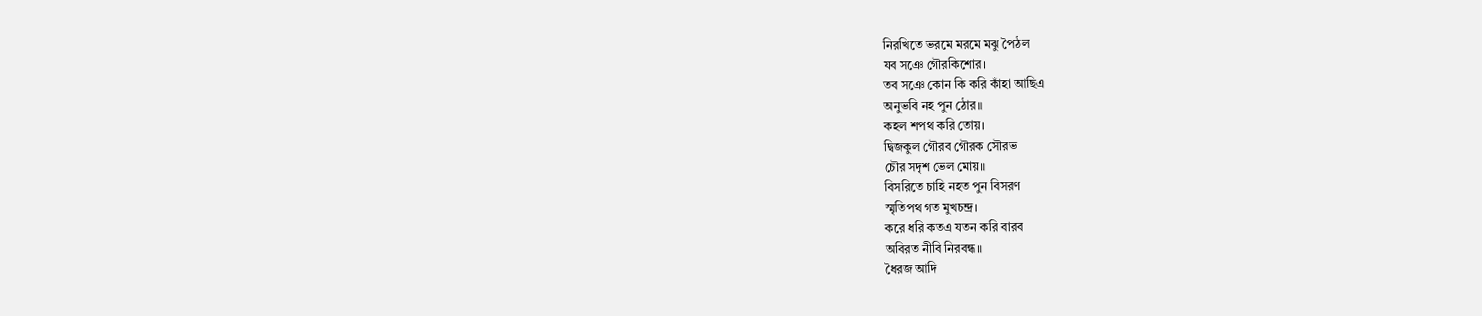নিরখিতে ভরমে মরমে মঝু পৈঠল
যব সঞে গৌরকিশোর।
তব সঞে কোন কি করি কাঁহা আছিএ
অনুভবি নহ পুন ঠোর॥
কহল শপথ করি তোয়।
দ্বিজকুল গৌরব গৌরক সৌরভ
চৌর সদৃশ ভেল মোয়॥
বিসরিতে চাহি নহত পুন বিসরণ
স্মৃতিপথ গত মুখচন্দ্র।
করে ধরি কতএ যতন করি বারব
অবিরত নীবি নিরবন্ধ॥
ধৈরজ আদি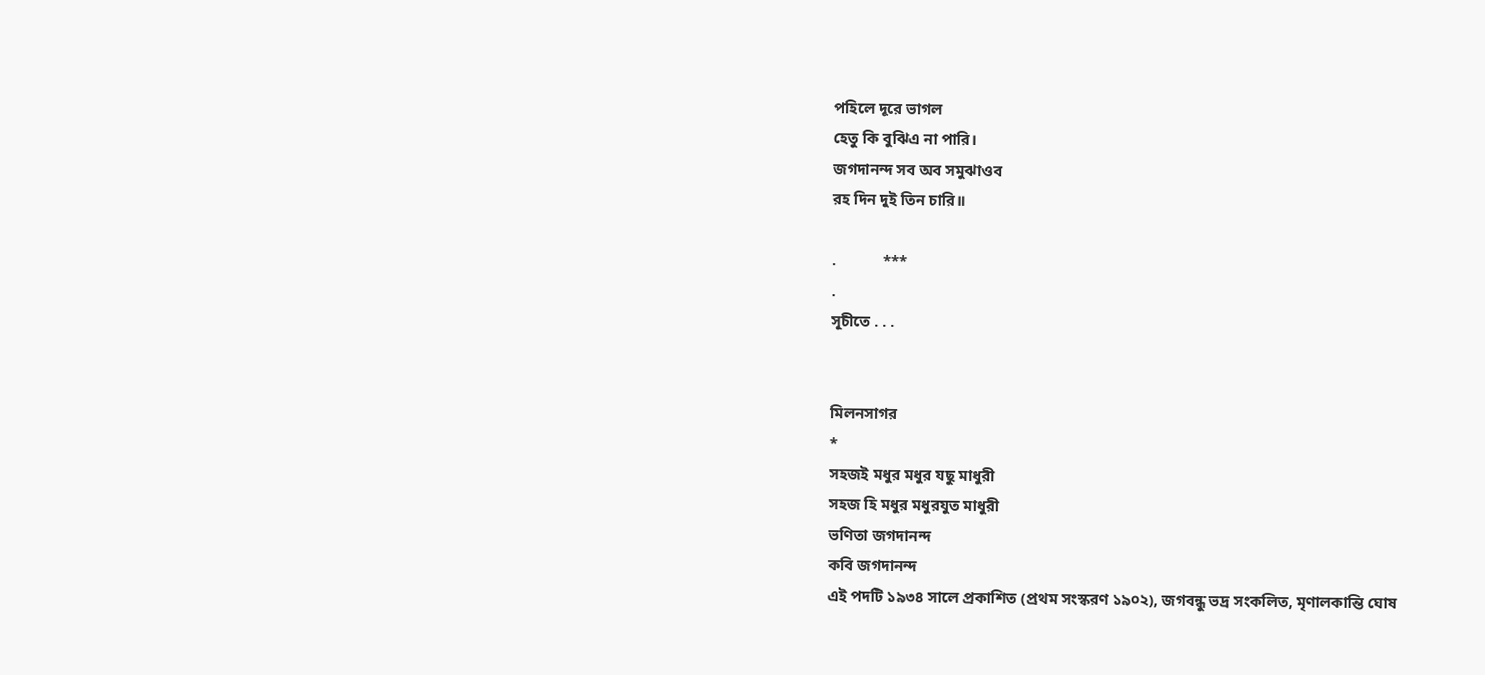পহিলে দূরে ভাগল
হেতু কি বুঝিএ না পারি।
জগদানন্দ সব অব সমুঝাওব
রহ দিন দুই তিন চারি॥

.            ***
.
সূচীতে . . .


মিলনসাগর
*
সহজই মধুর মধুর যছু মাধুরী
সহজ হি মধুর মধুরযুত মাধুরী
ভণিতা জগদানন্দ
কবি জগদানন্দ
এই পদটি ১৯৩৪ সালে প্রকাশিত (প্রথম সংস্করণ ১৯০২), জগবন্ধু ভদ্র সংকলিত, মৃণালকান্তি ঘোষ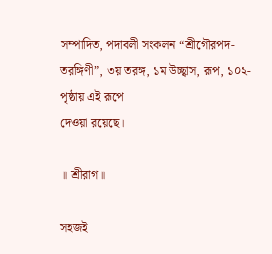সম্পাদিত, পদাবলী সংকলন “শ্রীগৌরপদ-তরঙ্গিণী”, ৩য় তরঙ্গ, ১ম উচ্ছ্বাস, রূপ, ১০২-পৃষ্ঠায় এই রূপে
দেওয়া রয়েছে।

॥ শ্রীরাগ॥

সহজই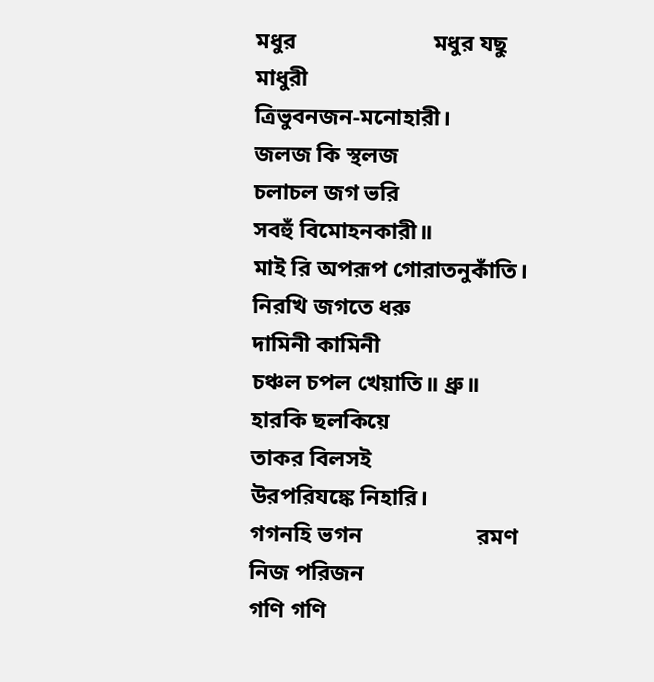মধুর                        মধুর যছু মাধুরী
ত্রিভুবনজন-মনোহারী।
জলজ কি স্থলজ                   চলাচল জগ ভরি
সবহুঁ বিমোহনকারী॥
মাই রি অপরূপ গোরাতনুকাঁতি।
নিরখি জগতে ধরু                   দামিনী কামিনী
চঞ্চল চপল খেয়াতি॥ ধ্রু॥
হারকি ছলকিয়ে                      তাকর বিলসই
উরপরিযঙ্কে নিহারি।
গগনহি ভগন                    রমণ নিজ পরিজন
গণি গণি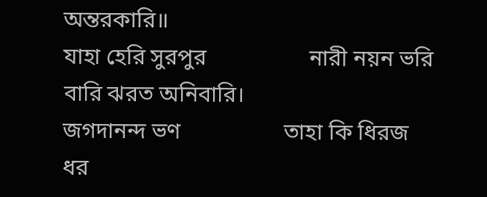অন্তরকারি॥
যাহা হেরি সুরপুর                  নারী নয়ন ভরি
বারি ঝরত অনিবারি।
জগদানন্দ ভণ                  তাহা কি ধিরজ ধর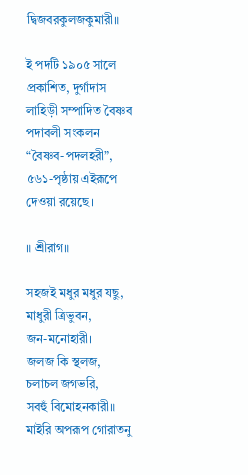দ্বিজবরকুলজকুমারী॥

ই পদটি ১৯০৫ সালে প্রকাশিত, দুর্গাদাস লাহিড়ী সম্পাদিত বৈষ্ণব পদাবলী সংকলন “বৈষ্ণব-পদলহরী”,
৫৬১-পৃষ্ঠায় এইরূপে দেওয়া রয়েছে।

॥ শ্রীরাগ॥

সহজই মধুর মধুর যছু,          মাধুরী ত্রিভুবন,
জন-মনোহারী।
জলজ কি স্থলজ,                চলাচল জগভরি,
সবহুঁ বিমোহনকারী॥
মাইরি অপরূপ গোরাতনু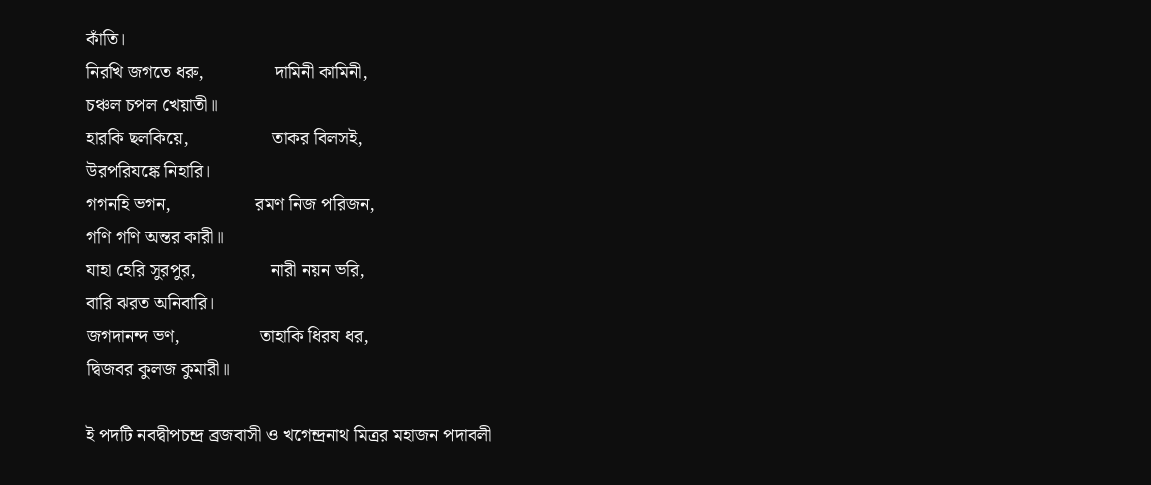কাঁতি।
নিরখি জগতে ধরু,               দামিনী কামিনী,
চঞ্চল চপল খেয়াতী॥
হারকি ছলকিয়ে,                  তাকর বিলসই,
উরপরিযঙ্কে নিহারি।
গগনহি ভগন,                  রমণ নিজ পরিজন,
গণি গণি অন্তর কারী॥
যাহা হেরি সুরপুর,                নারী নয়ন ভরি,
বারি ঝরত অনিবারি।
জগদানন্দ ভণ,                 তাহাকি ধিরয ধর,
দ্বিজবর কুলজ কুমারী॥

ই পদটি নবদ্বীপচন্দ্র ব্রজবাসী ও খগেন্দ্রনাথ মিত্রর মহাজন পদাবলী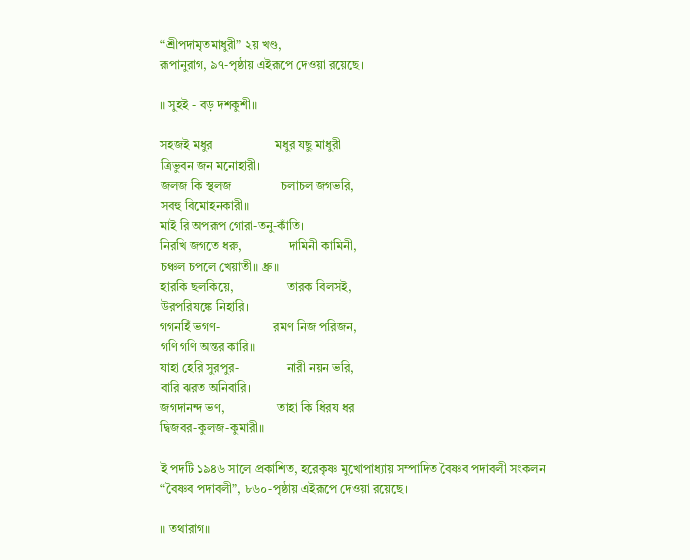“শ্রীপদামৃতমাধুরী” ২য় খণ্ড,
রূপানুরাগ, ৯৭-পৃষ্ঠায় এইরূপে দেওয়া রয়েছে।

॥ সুহই - বড় দশকুশী॥

সহজই মধুর                    মধুর যছু মাধুরী
ত্রিভুবন জন মনোহারী।
জলজ কি স্থলজ                চলাচল জগভরি,
সবহু বিমোহনকারী॥
মাই রি অপরূপ গোরা-তনু-কাঁতি।
নিরখি জগতে ধরু,               দামিনী কামিনী,
চঞ্চল চপলে খেয়াতী॥ ধ্রু॥
হারকি ছলকিয়ে,                 তারক বিলসই,
উরপরিযঙ্কে নিহারি।
গগনহিঁ ভগণ-                 রমণ নিজ পরিজন,
গণি গণি অন্তর কারি॥
যাহা হেরি সুরপুর-               নারী নয়ন ভরি,
বারি ঝরত অনিবারি।
জগদানন্দ ভণ,                 তাহা কি ধিরয ধর
দ্বিজবর-কুলজ-কুমারী॥

ই পদটি ১৯৪৬ সালে প্রকাশিত, হরেকৃষ্ণ মুখোপাধ্যায় সম্পাদিত বৈষ্ণব পদাবলী সংকলন
“বৈষ্ণব পদাবলী”, ৮৬০-পৃষ্ঠায় এইরূপে দেওয়া রয়েছে।

॥ তথারাগ॥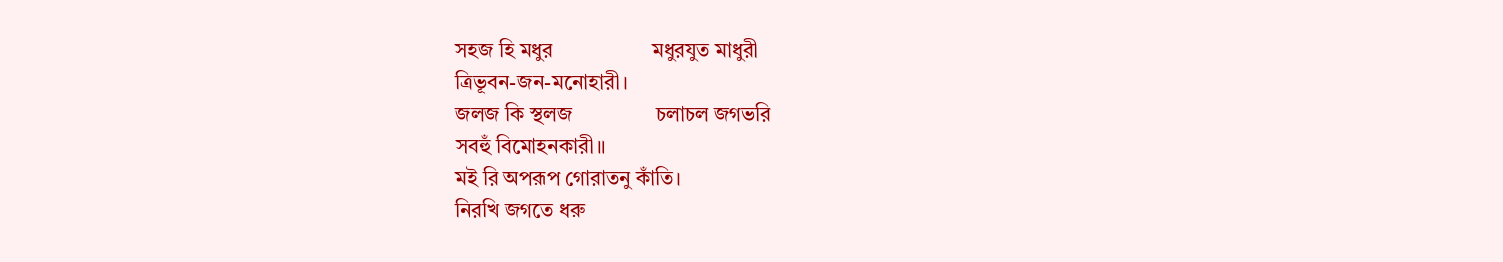সহজ হি মধুর                   মধুরযুত মাধুরী
ত্রিভূবন-জন-মনোহারী।
জলজ কি স্থলজ                চলাচল জগভরি
সবহুঁ বিমোহনকারী॥
মই রি অপরূপ গোরাতনু কাঁতি।
নিরখি জগতে ধরু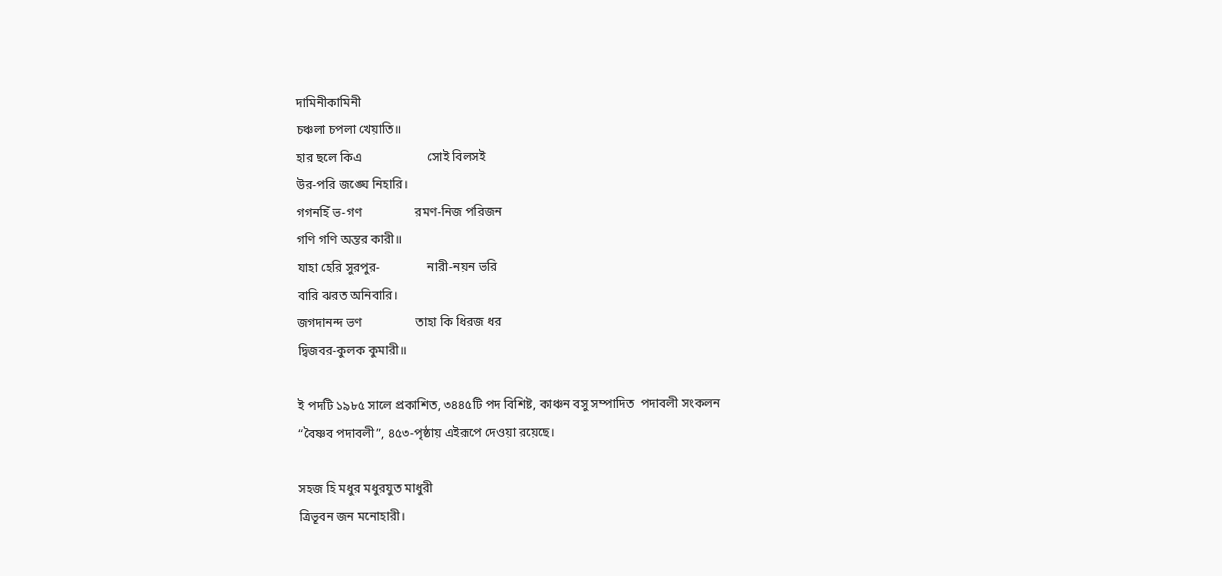দামিনীকামিনী
চঞ্চলা চপলা খেয়াতি॥
হার ছলে কিএ                     সোই বিলসই
উর-পরি জঙ্ঘে নিহারি।
গগনহিঁ ভ-গণ                 রমণ-নিজ পরিজন
গণি গণি অন্তর কারী॥
যাহা হেরি সুরপুর-               নারী-নয়ন ভরি
বারি ঝরত অনিবারি।
জগদানন্দ ভণ                 তাহা কি ধিরজ ধর
দ্বিজবর-কুলক কুমারী॥

ই পদটি ১৯৮৫ সালে প্রকাশিত, ৩৪৪৫টি পদ বিশিষ্ট, কাঞ্চন বসু সম্পাদিত  পদাবলী সংকলন
“বৈষ্ণব পদাবলী”, ৪৫৩-পৃষ্ঠায় এইরূপে দেওয়া রয়েছে।

সহজ হি মধুর মধুরযুত মাধুরী
ত্রিভূবন জন মনোহারী।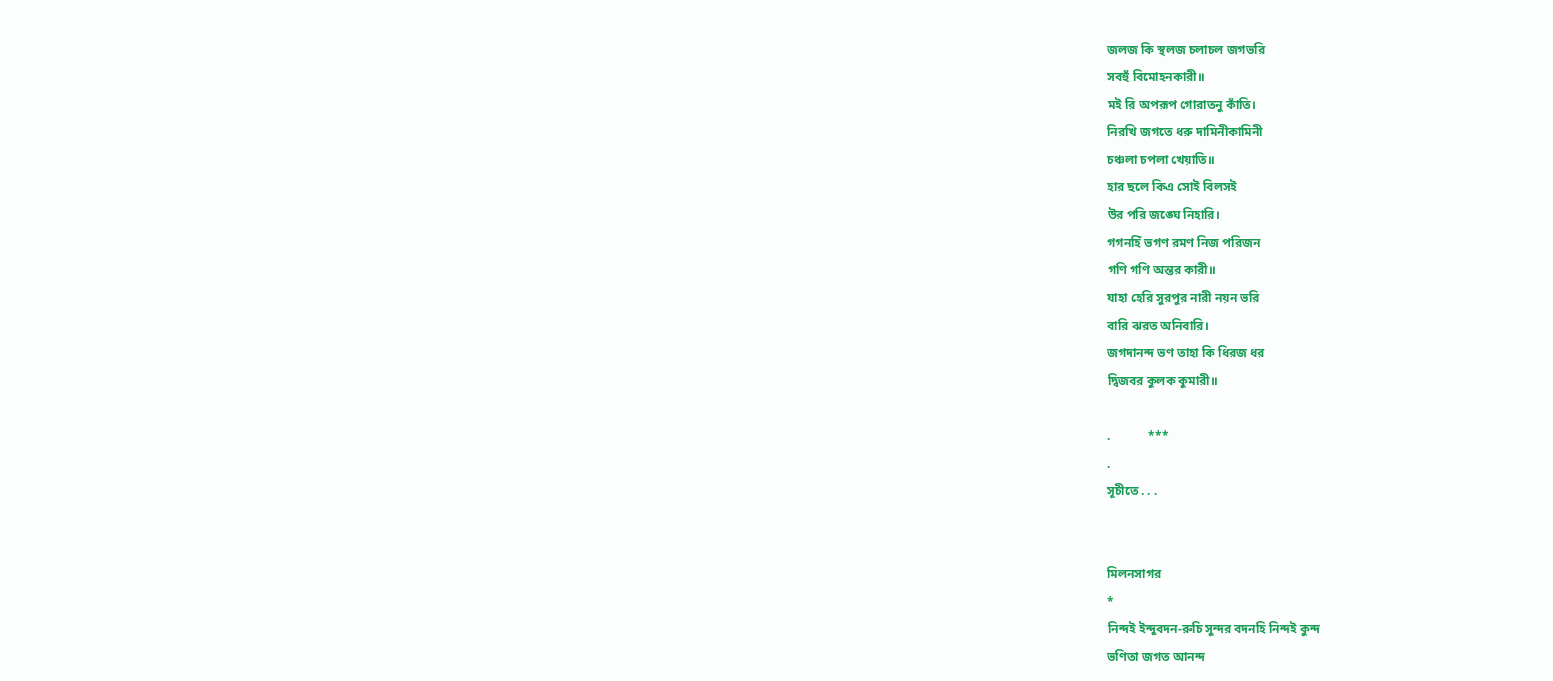জলজ কি স্থলজ চলাচল জগভরি
সবহুঁ বিমোহনকারী॥
মই রি অপরূপ গোরাতনু কাঁতি।
নিরখি জগতে ধরু দামিনীকামিনী
চঞ্চলা চপলা খেয়াতি॥
হার ছলে কিএ সোই বিলসই
উর পরি জঙ্ঘে নিহারি।
গগনহিঁ ভগণ রমণ নিজ পরিজন
গণি গণি অন্তর কারী॥
যাহা হেরি সুরপুর নারী নয়ন ভরি
বারি ঝরত অনিবারি।
জগদানন্দ ভণ তাহা কি ধিরজ ধর
দ্বিজবর কুলক কুমারী॥

.            ***
.
সূচীতে . . .


মিলনসাগর
*
নিন্দই ইন্দুবদন-রুচি সুন্দর বদনহি নিন্দই কুন্দ
ভণিতা জগত আনন্দ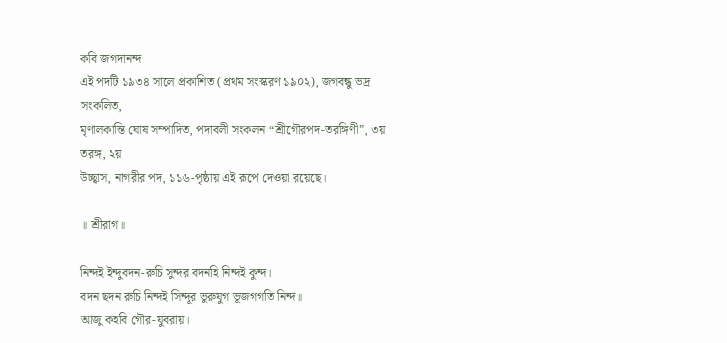কবি জগদানন্দ
এই পদটি ১৯৩৪ সালে প্রকাশিত (প্রথম সংস্করণ ১৯০২), জগবন্ধু ভদ্র সংকলিত,
মৃণালকান্তি ঘোষ সম্পাদিত, পদাবলী সংকলন “শ্রীগৌরপদ-তরঙ্গিণী”, ৩য় তরঙ্গ, ২য়
উচ্ছ্বাস, নাগরীর পদ, ১১৬-পৃষ্ঠায় এই রূপে দেওয়া রয়েছে।

॥ শ্রীরাগ॥

নিন্দই ইন্দুবদন-রুচি সুন্দর বদনহি নিন্দই কুন্দ।
বদন ছদন রুচি নিন্দই সিন্দূর ভুরুযুগ ভূজগগতি নিন্দ॥
আজু কহবি গৌর-যুবরায়।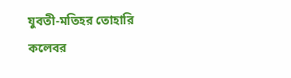যুবতী-মতিহর তোহারি কলেবর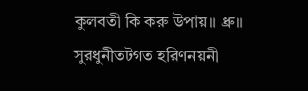কুলবতী কি করু উপায়॥ ধ্রু॥
সুরধুনীতটগত হরিণনয়নী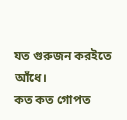যত গুরুজন করইতে আঁধে।
কত কত গোপত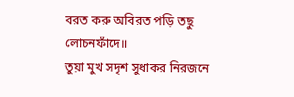বরত করু অবিরত পড়ি তছু লোচনফাঁদে॥
তুয়া মুখ সদৃশ সুধাকর নিরজনে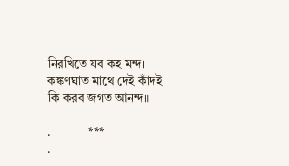নিরখিতে যব কহ মন্দ।
কঙ্কণঘাত মাথে দেই কাঁদই কি করব জগত আনন্দ॥

.            ***
.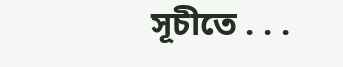সূচীতে . . .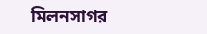মিলনসাগর